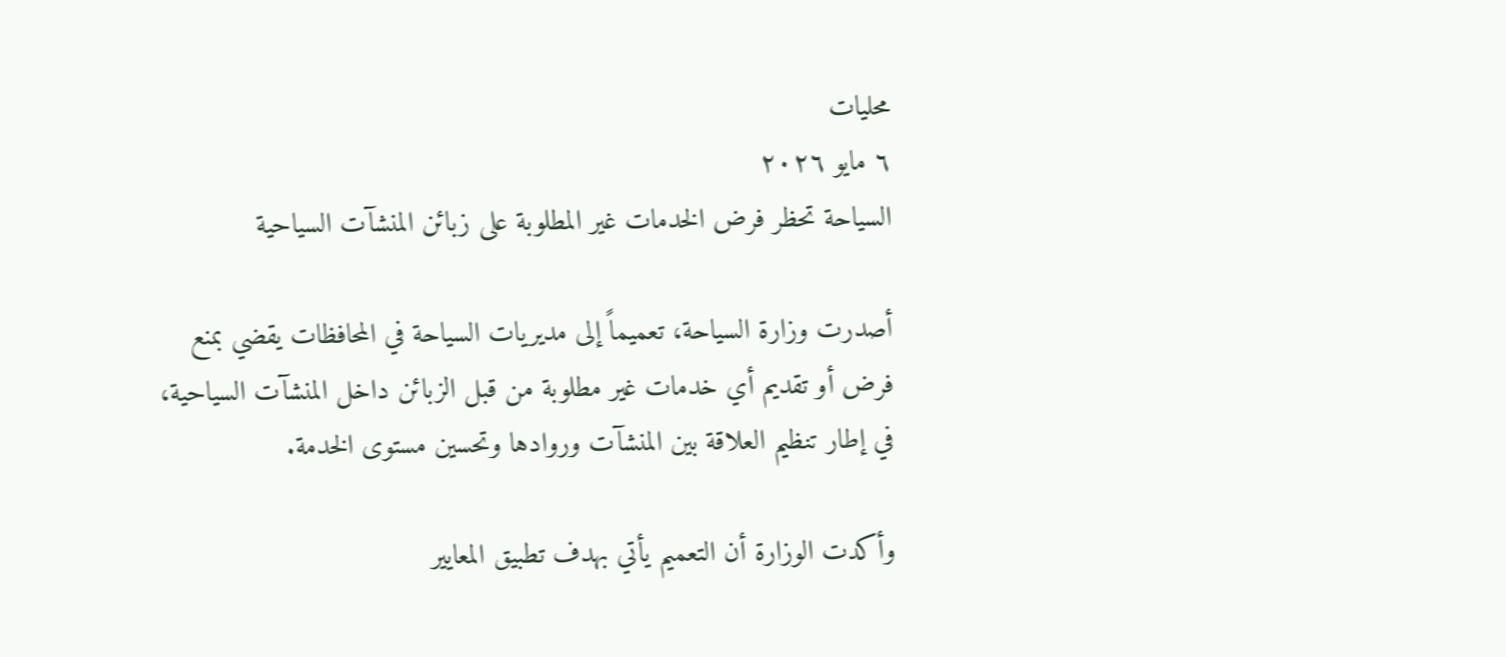محليات
٦ مايو ٢٠٢٦
السياحة تحظر فرض الخدمات غير المطلوبة على زبائن المنشآت السياحية

أصدرت وزارة السياحة، تعميماً إلى مديريات السياحة في المحافظات يقضي بمنع فرض أو تقديم أي خدمات غير مطلوبة من قبل الزبائن داخل المنشآت السياحية، في إطار تنظيم العلاقة بين المنشآت وروادها وتحسين مستوى الخدمة.

وأكدت الوزارة أن التعميم يأتي بهدف تطبيق المعايير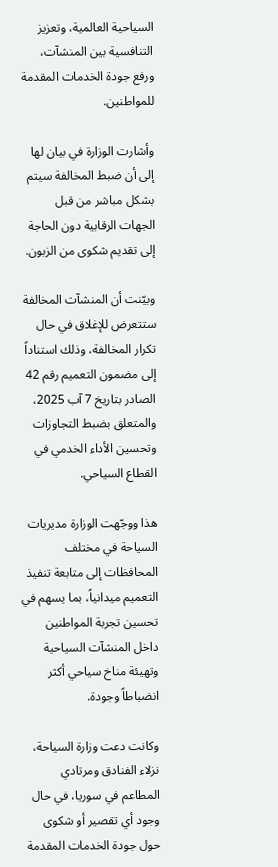السياحية العالمية، وتعزيز التنافسية بين المنشآت، ورفع جودة الخدمات المقدمة للمواطنين.

وأشارت الوزارة في بيان لها إلى أن ضبط المخالفة سيتم بشكل مباشر من قبل الجهات الرقابية دون الحاجة إلى تقديم شكوى من الزبون.

وبيّنت أن المنشآت المخالفة ستتعرض للإغلاق في حال تكرار المخالفة، وذلك استناداً إلى مضمون التعميم رقم 42 الصادر بتاريخ 7 آب 2025، والمتعلق بضبط التجاوزات وتحسين الأداء الخدمي في القطاع السياحي.

هذا ووجّهت الوزارة مديريات السياحة في مختلف المحافظات إلى متابعة تنفيذ التعميم ميدانياً، بما يسهم في تحسين تجربة المواطنين داخل المنشآت السياحية وتهيئة مناخ سياحي أكثر انضباطاً وجودة.

وكانت دعت وزارة السياحة، نزلاء الفنادق ومرتادي المطاعم في سوريا، في حال وجود أي تقصير أو شكوى حول جودة الخدمات المقدمة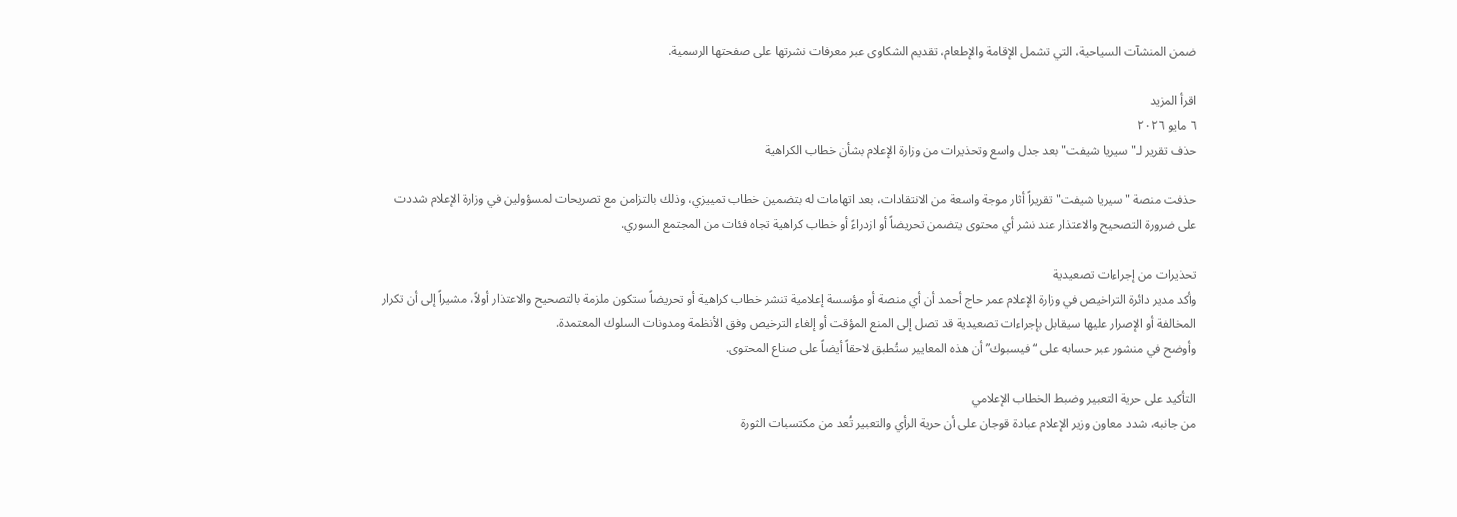ضمن المنشآت السياحية، التي تشمل الإقامة والإطعام، تقديم الشكاوى عبر معرفات نشرتها على صفحتها الرسمية.

اقرأ المزيد
٦ مايو ٢٠٢٦
حذف تقرير لـ"سيريا شيفت" بعد جدل واسع وتحذيرات من وزارة الإعلام بشأن خطاب الكراهية

حذفت منصة "سيريا شيفت" تقريراً أثار موجة واسعة من الانتقادات، بعد اتهامات له بتضمين خطاب تمييزي، وذلك بالتزامن مع تصريحات لمسؤولين في وزارة الإعلام شددت على ضرورة التصحيح والاعتذار عند نشر أي محتوى يتضمن تحريضاً أو ازدراءً أو خطاب كراهية تجاه فئات من المجتمع السوري.

تحذيرات من إجراءات تصعيدية
وأكد مدير دائرة التراخيص في وزارة الإعلام عمر حاج أحمد أن أي منصة أو مؤسسة إعلامية تنشر خطاب كراهية أو تحريضاً ستكون ملزمة بالتصحيح والاعتذار أولاً، مشيراً إلى أن تكرار المخالفة أو الإصرار عليها سيقابل بإجراءات تصعيدية قد تصل إلى المنع المؤقت أو إلغاء الترخيص وفق الأنظمة ومدونات السلوك المعتمدة.
وأوضح في منشور عبر حسابه على “فيسبوك” أن هذه المعايير ستُطبق لاحقاً أيضاً على صناع المحتوى.

التأكيد على حرية التعبير وضبط الخطاب الإعلامي
من جانبه، شدد معاون وزير الإعلام عبادة قوجان على أن حرية الرأي والتعبير تُعد من مكتسبات الثورة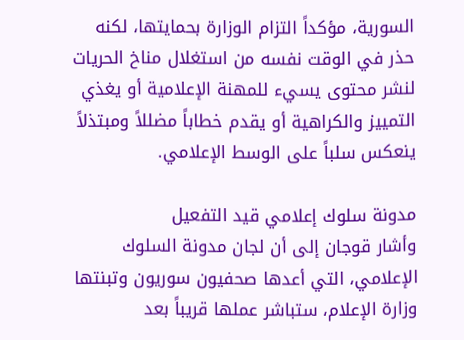السورية، مؤكداً التزام الوزارة بحمايتها، لكنه حذر في الوقت نفسه من استغلال مناخ الحريات لنشر محتوى يسيء للمهنة الإعلامية أو يغذي التمييز والكراهية أو يقدم خطاباً مضللاً ومبتذلاً ينعكس سلباً على الوسط الإعلامي.

مدونة سلوك إعلامي قيد التفعيل
وأشار قوجان إلى أن لجان مدونة السلوك الإعلامي، التي أعدها صحفيون سوريون وتبنتها وزارة الإعلام، ستباشر عملها قريباً بعد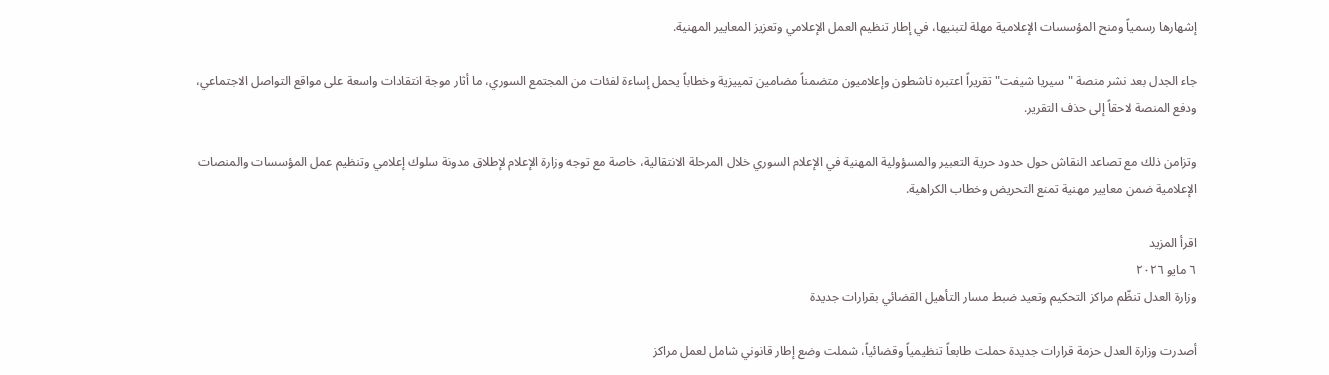إشهارها رسمياً ومنح المؤسسات الإعلامية مهلة لتبنيها، في إطار تنظيم العمل الإعلامي وتعزيز المعايير المهنية.

جاء الجدل بعد نشر منصة "سيريا شيفت" تقريراً اعتبره ناشطون وإعلاميون متضمناً مضامين تمييزية وخطاباً يحمل إساءة لفئات من المجتمع السوري، ما أثار موجة انتقادات واسعة على مواقع التواصل الاجتماعي، ودفع المنصة لاحقاً إلى حذف التقرير.

وتزامن ذلك مع تصاعد النقاش حول حدود حرية التعبير والمسؤولية المهنية في الإعلام السوري خلال المرحلة الانتقالية، خاصة مع توجه وزارة الإعلام لإطلاق مدونة سلوك إعلامي وتنظيم عمل المؤسسات والمنصات الإعلامية ضمن معايير مهنية تمنع التحريض وخطاب الكراهية.

اقرأ المزيد
٦ مايو ٢٠٢٦
وزارة العدل تنظّم مراكز التحكيم وتعيد ضبط مسار التأهيل القضائي بقرارات جديدة

أصدرت وزارة العدل حزمة قرارات جديدة حملت طابعاً تنظيمياً وقضائياً، شملت وضع إطار قانوني شامل لعمل مراكز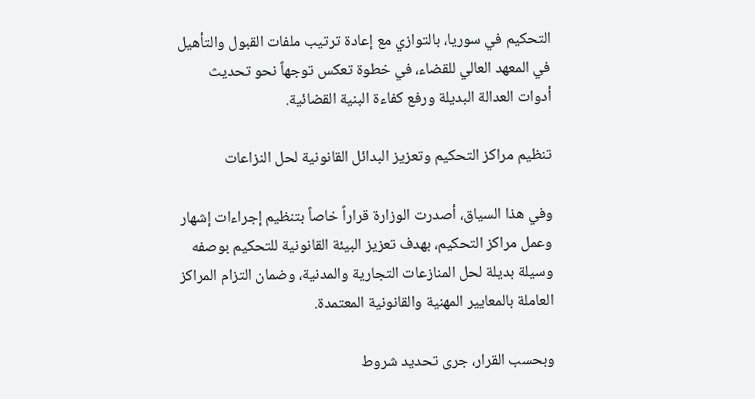التحكيم في سوريا، بالتوازي مع إعادة ترتيب ملفات القبول والتأهيل في المعهد العالي للقضاء، في خطوة تعكس توجهاً نحو تحديث أدوات العدالة البديلة ورفع كفاءة البنية القضائية.

تنظيم مراكز التحكيم وتعزيز البدائل القانونية لحل النزاعات

وفي هذا السياق، أصدرت الوزارة قراراً خاصاً بتنظيم إجراءات إشهار وعمل مراكز التحكيم، بهدف تعزيز البيئة القانونية للتحكيم بوصفه وسيلة بديلة لحل المنازعات التجارية والمدنية، وضمان التزام المراكز العاملة بالمعايير المهنية والقانونية المعتمدة.

وبحسب القرار، جرى تحديد شروط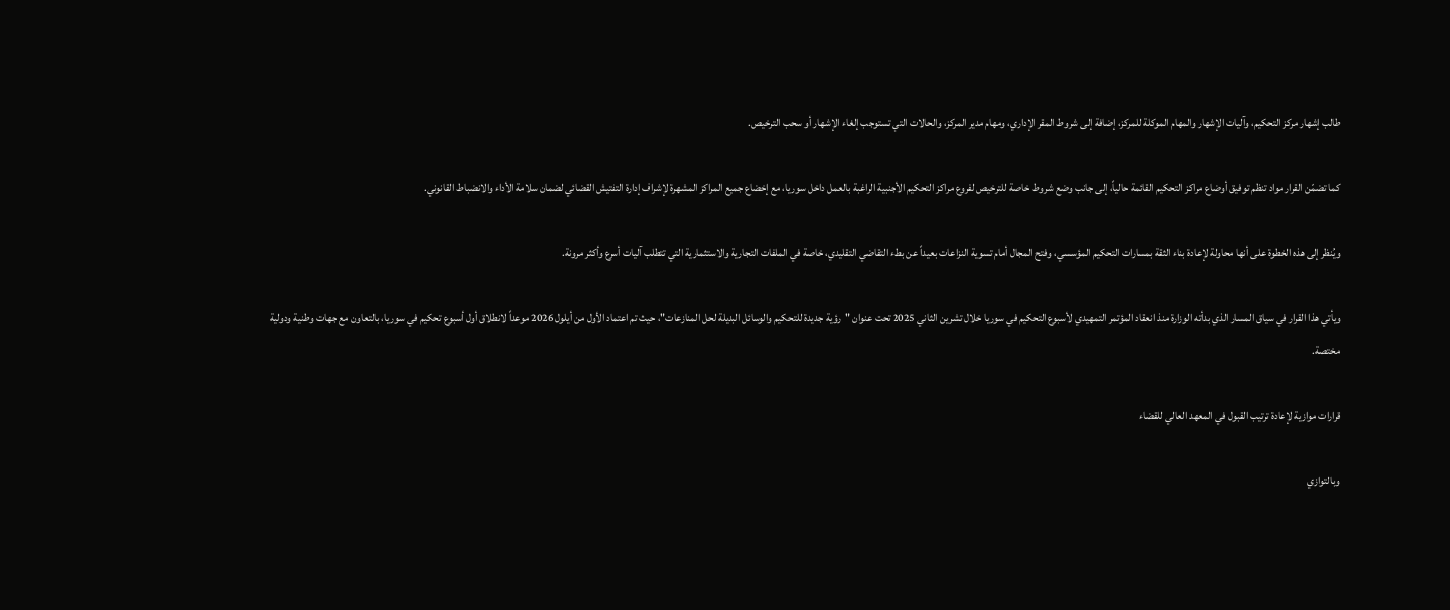طالب إشهار مركز التحكيم، وآليات الإشهار والمهام الموكلة للمركز، إضافة إلى شروط المقر الإداري، ومهام مدير المركز، والحالات التي تستوجب إلغاء الإشهار أو سحب الترخيص.

كما تضمّن القرار مواد تنظم توفيق أوضاع مراكز التحكيم القائمة حالياً، إلى جانب وضع شروط خاصة للترخيص لفروع مراكز التحكيم الأجنبية الراغبة بالعمل داخل سوريا، مع إخضاع جميع المراكز المشهرة لإشراف إدارة التفتيش القضائي لضمان سلامة الأداء والانضباط القانوني.

ويُنظر إلى هذه الخطوة على أنها محاولة لإعادة بناء الثقة بمسارات التحكيم المؤسسي، وفتح المجال أمام تسوية النزاعات بعيداً عن بطء التقاضي التقليدي، خاصة في الملفات التجارية والاستثمارية التي تتطلب آليات أسرع وأكثر مرونة.

ويأتي هذا القرار في سياق المسار الذي بدأته الوزارة منذ انعقاد المؤتمر التمهيدي لأسبوع التحكيم في سوريا خلال تشرين الثاني 2025 تحت عنوان "رؤية جديدة للتحكيم والوسائل البديلة لحل المنازعات"، حيث تم اعتماد الأول من أيلول 2026 موعداً لانطلاق أول أسبوع تحكيم في سوريا، بالتعاون مع جهات وطنية ودولية مختصة.

قرارات موازية لإعادة ترتيب القبول في المعهد العالي للقضاء

وبالتوازي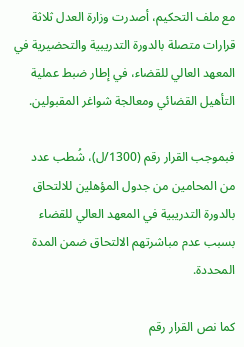مع ملف التحكيم، أصدرت وزارة العدل ثلاثة قرارات متصلة بالدورة التدريبية والتحضيرية في المعهد العالي للقضاء، في إطار ضبط عملية التأهيل القضائي ومعالجة شواغر المقبولين.

فبموجب القرار رقم (1300/ل)، شُطب عدد من المحامين من جدول المؤهلين للالتحاق بالدورة التدريبية في المعهد العالي للقضاء بسبب عدم مباشرتهم الالتحاق ضمن المدة المحددة.

كما نص القرار رقم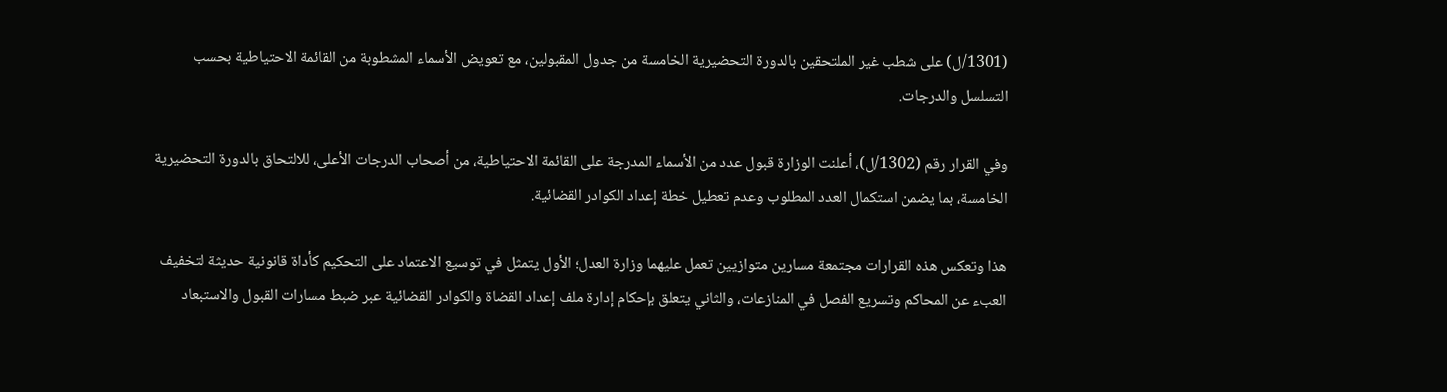(1301/ل) على شطب غير الملتحقين بالدورة التحضيرية الخامسة من جدول المقبولين، مع تعويض الأسماء المشطوبة من القائمة الاحتياطية بحسب التسلسل والدرجات.

وفي القرار رقم (1302/ل)، أعلنت الوزارة قبول عدد من الأسماء المدرجة على القائمة الاحتياطية، من أصحاب الدرجات الأعلى، للالتحاق بالدورة التحضيرية الخامسة، بما يضمن استكمال العدد المطلوب وعدم تعطيل خطة إعداد الكوادر القضائية.

هذا وتعكس هذه القرارات مجتمعة مسارين متوازيين تعمل عليهما وزارة العدل؛ الأول يتمثل في توسيع الاعتماد على التحكيم كأداة قانونية حديثة لتخفيف العبء عن المحاكم وتسريع الفصل في المنازعات، والثاني يتعلق بإحكام إدارة ملف إعداد القضاة والكوادر القضائية عبر ضبط مسارات القبول والاستبعاد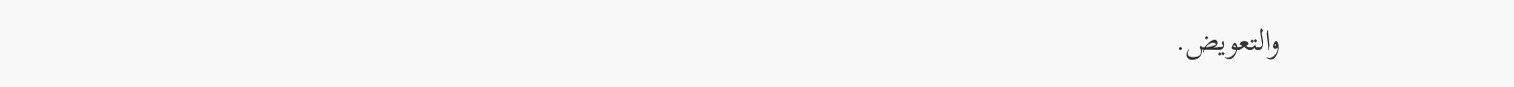والتعويض.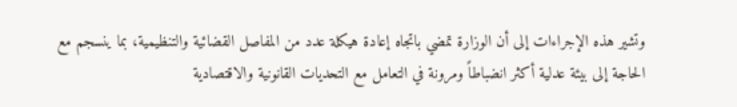وتشير هذه الإجراءات إلى أن الوزارة تمضي باتجاه إعادة هيكلة عدد من المفاصل القضائية والتنظيمية، بما ينسجم مع الحاجة إلى بيئة عدلية أكثر انضباطاً ومرونة في التعامل مع التحديات القانونية والاقتصادية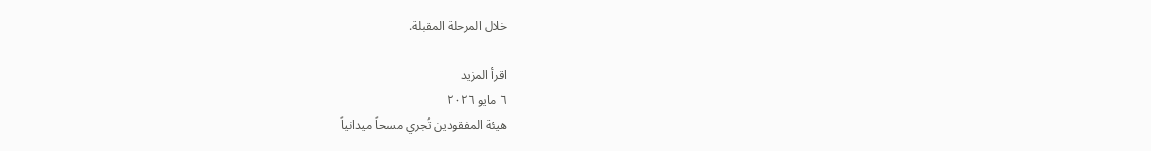خلال المرحلة المقبلة.

اقرأ المزيد
٦ مايو ٢٠٢٦
هيئة المفقودين تُجري مسحاً ميدانياً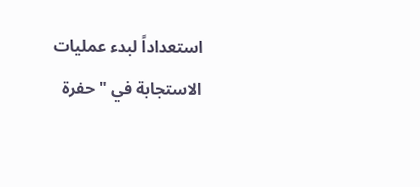استعداداً لبدء عمليات الاستجابة في "حفرة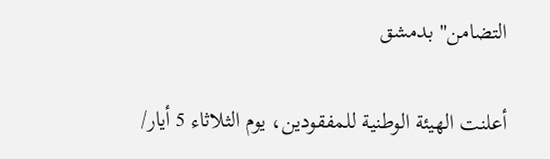التضامن" بدمشق

أعلنت الهيئة الوطنية للمفقودين، يوم الثلاثاء 5 أيار/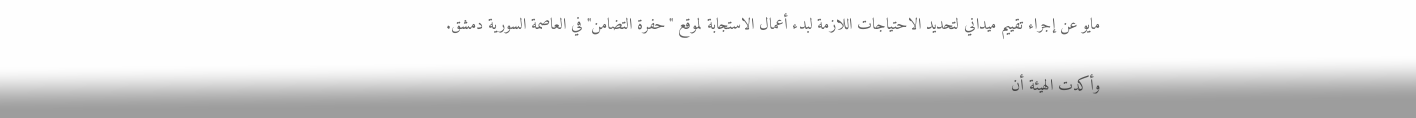مايو عن إجراء تقييم ميداني لتحديد الاحتياجات اللازمة لبدء أعمال الاستجابة لموقع "حفرة التضامن" في العاصمة السورية دمشق.

وأكدت الهيئة أن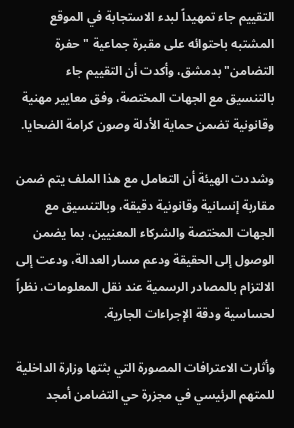التقييم جاء تمهيداً لبدء الاستجابة في الموقع المشتبه باحتوائه على مقبرة جماعية "حفرة التضامن" بدمشق، وأكدت أن التقييم جاء بالتنسيق مع الجهات المختصة، وفق معايير مهنية وقانونية تضمن حماية الأدلة وصون كرامة الضحايا.

وشددت الهيئة أن التعامل مع هذا الملف يتم ضمن مقاربة إنسانية وقانونية دقيقة، وبالتنسيق مع الجهات المختصة والشركاء المعنيين، بما يضمن الوصول إلى الحقيقة ودعم مسار العدالة، ودعت إلى الالتزام بالمصادر الرسمية عند نقل المعلومات، نظراً لحساسية ودقة الإجراءات الجارية.

وأثارت الاعترافات المصورة التي بثتها وزارة الداخلية للمتهم الرئيسي في مجزرة حي التضامن أمجد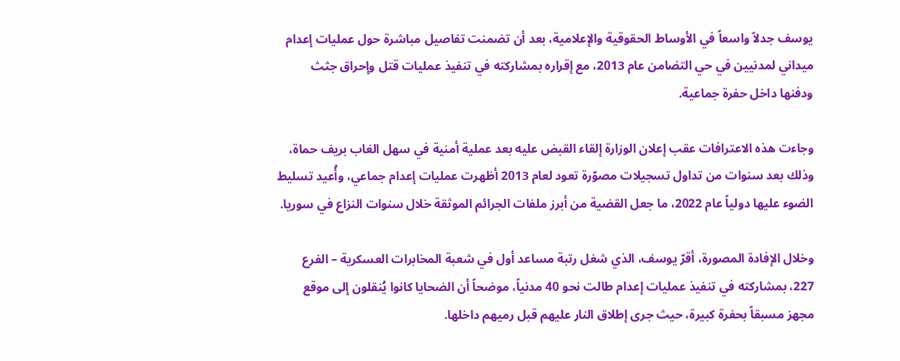يوسف جدلاً واسعاً في الأوساط الحقوقية والإعلامية، بعد أن تضمنت تفاصيل مباشرة حول عمليات إعدام ميداني لمدنيين في حي التضامن عام 2013، مع إقراره بمشاركته في تنفيذ عمليات قتل وإحراق جثث ودفنها داخل حفرة جماعية.

وجاءت هذه الاعترافات عقب إعلان الوزارة إلقاء القبض عليه بعد عملية أمنية في سهل الغاب بريف حماة، وذلك بعد سنوات من تداول تسجيلات مصوّرة تعود لعام 2013 أظهرت عمليات إعدام جماعي، وأُعيد تسليط الضوء عليها دولياً عام 2022، ما جعل القضية من أبرز ملفات الجرائم الموثقة خلال سنوات النزاع في سوريا.

وخلال الإفادة المصورة، أقرّ يوسف، الذي شغل رتبة مساعد أول في شعبة المخابرات العسكرية – الفرع 227، بمشاركته في تنفيذ عمليات إعدام طالت نحو 40 مدنياً، موضحاً أن الضحايا كانوا يُنقلون إلى موقع مجهز مسبقاً بحفرة كبيرة، حيث جرى إطلاق النار عليهم قبل رميهم داخلها.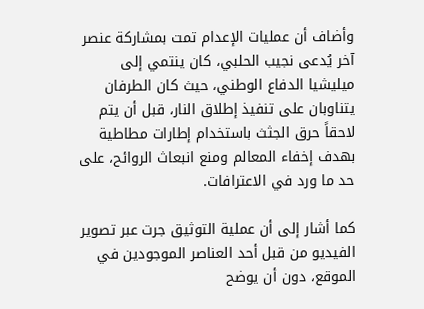وأضاف أن عمليات الإعدام تمت بمشاركة عنصر آخر يُدعى نجيب الحلبي، كان ينتمي إلى ميليشيا الدفاع الوطني، حيث كان الطرفان يتناوبان على تنفيذ إطلاق النار، قبل أن يتم لاحقاً حرق الجثث باستخدام إطارات مطاطية بهدف إخفاء المعالم ومنع انبعاث الروائح، على حد ما ورد في الاعترافات.

كما أشار إلى أن عملية التوثيق جرت عبر تصوير الفيديو من قبل أحد العناصر الموجودين في الموقع، دون أن يوضح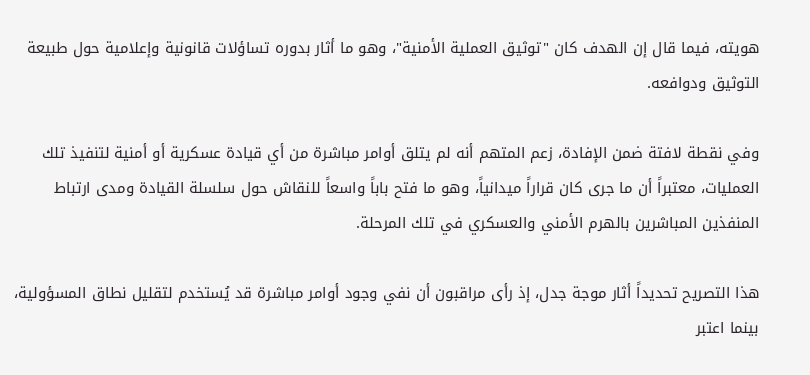هويته، فيما قال إن الهدف كان "توثيق العملية الأمنية"، وهو ما أثار بدوره تساؤلات قانونية وإعلامية حول طبيعة التوثيق ودوافعه.

وفي نقطة لافتة ضمن الإفادة، زعم المتهم أنه لم يتلق أوامر مباشرة من أي قيادة عسكرية أو أمنية لتنفيذ تلك العمليات، معتبراً أن ما جرى كان قراراً ميدانياً، وهو ما فتح باباً واسعاً للنقاش حول سلسلة القيادة ومدى ارتباط المنفذين المباشرين بالهرم الأمني والعسكري في تلك المرحلة.

هذا التصريح تحديداً أثار موجة جدل، إذ رأى مراقبون أن نفي وجود أوامر مباشرة قد يُستخدم لتقليل نطاق المسؤولية، بينما اعتبر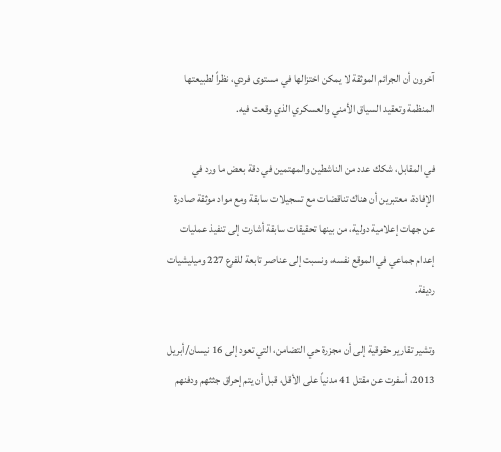آخرون أن الجرائم الموثقة لا يمكن اختزالها في مستوى فردي، نظراً لطبيعتها المنظمة وتعقيد السياق الأمني والعسكري الذي وقعت فيه.

في المقابل، شكك عدد من الناشطين والمهتمين في دقة بعض ما ورد في الإفادة، معتبرين أن هناك تناقضات مع تسجيلات سابقة ومع مواد موثقة صادرة عن جهات إعلامية دولية، من بينها تحقيقات سابقة أشارت إلى تنفيذ عمليات إعدام جماعي في الموقع نفسه، ونسبت إلى عناصر تابعة للفرع 227 وميليشيات رديفة.

وتشير تقارير حقوقية إلى أن مجزرة حي التضامن، التي تعود إلى 16 نيسان/أبريل 2013، أسفرت عن مقتل 41 مدنياً على الأقل، قبل أن يتم إحراق جثثهم ودفنهم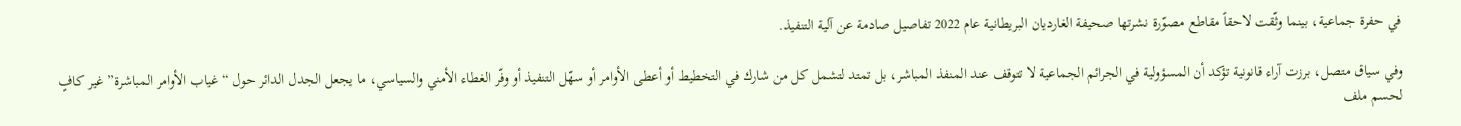في حفرة جماعية، بينما وثّقت لاحقاً مقاطع مصوّرة نشرتها صحيفة الغارديان البريطانية عام 2022 تفاصيل صادمة عن آلية التنفيذ.

وفي سياق متصل، برزت آراء قانونية تؤكد أن المسؤولية في الجرائم الجماعية لا تتوقف عند المنفذ المباشر، بل تمتد لتشمل كل من شارك في التخطيط أو أعطى الأوامر أو سهّل التنفيذ أو وفّر الغطاء الأمني والسياسي، ما يجعل الجدل الدائر حول “غياب الأوامر المباشرة” غير كافٍ لحسم ملف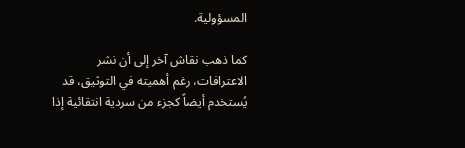المسؤولية.

كما ذهب نقاش آخر إلى أن نشر الاعترافات، رغم أهميته في التوثيق، قد يُستخدم أيضاً كجزء من سردية انتقائية إذا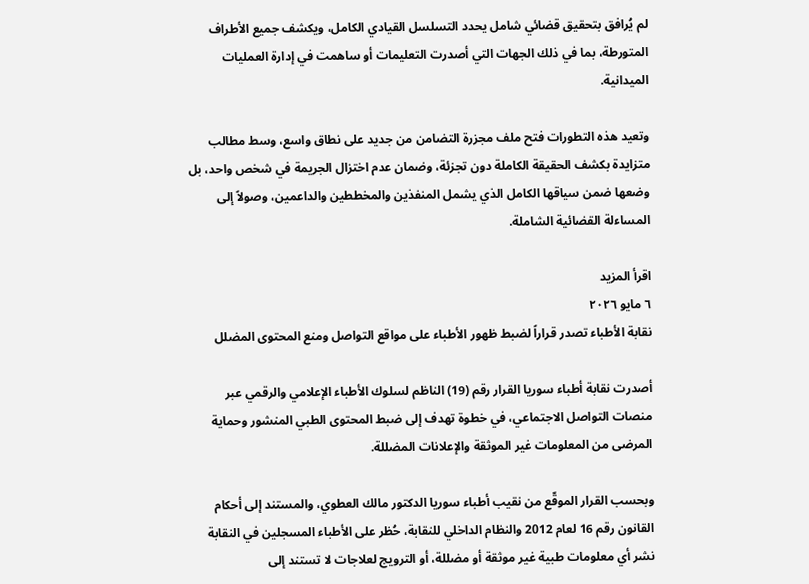لم يُرافق بتحقيق قضائي شامل يحدد التسلسل القيادي الكامل، ويكشف جميع الأطراف المتورطة، بما في ذلك الجهات التي أصدرت التعليمات أو ساهمت في إدارة العمليات الميدانية.

وتعيد هذه التطورات فتح ملف مجزرة التضامن من جديد على نطاق واسع، وسط مطالب متزايدة بكشف الحقيقة الكاملة دون تجزئة، وضمان عدم اختزال الجريمة في شخص واحد، بل وضعها ضمن سياقها الكامل الذي يشمل المنفذين والمخططين والداعمين، وصولاً إلى المساءلة القضائية الشاملة.

اقرأ المزيد
٦ مايو ٢٠٢٦
نقابة الأطباء تصدر قراراً لضبط ظهور الأطباء على مواقع التواصل ومنع المحتوى المضلل

أصدرت نقابة أطباء سوريا القرار رقم (19) الناظم لسلوك الأطباء الإعلامي والرقمي عبر منصات التواصل الاجتماعي، في خطوة تهدف إلى ضبط المحتوى الطبي المنشور وحماية المرضى من المعلومات غير الموثقة والإعلانات المضللة.

وبحسب القرار الموقّع من نقيب أطباء سوريا الدكتور مالك العطوي، والمستند إلى أحكام القانون رقم 16 لعام 2012 والنظام الداخلي للنقابة، حُظر على الأطباء المسجلين في النقابة نشر أي معلومات طبية غير موثقة أو مضللة، أو الترويج لعلاجات لا تستند إلى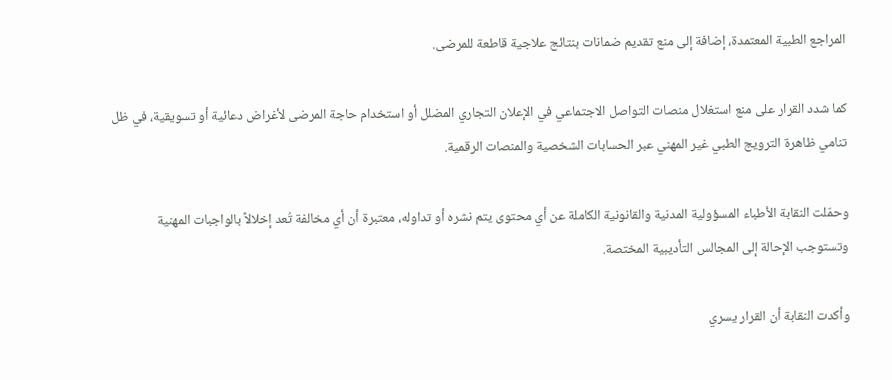المراجع الطبية المعتمدة، إضافة إلى منع تقديم ضمانات بنتائج علاجية قاطعة للمرضى.

كما شدد القرار على منع استغلال منصات التواصل الاجتماعي في الإعلان التجاري المضلل أو استخدام حاجة المرضى لأغراض دعائية أو تسويقية، في ظل تنامي ظاهرة الترويج الطبي غير المهني عبر الحسابات الشخصية والمنصات الرقمية.

وحمّلت النقابة الأطباء المسؤولية المدنية والقانونية الكاملة عن أي محتوى يتم نشره أو تداوله، معتبرة أن أي مخالفة تُعد إخلالاً بالواجبات المهنية وتستوجب الإحالة إلى المجالس التأديبية المختصة.

وأكدت النقابة أن القرار يسري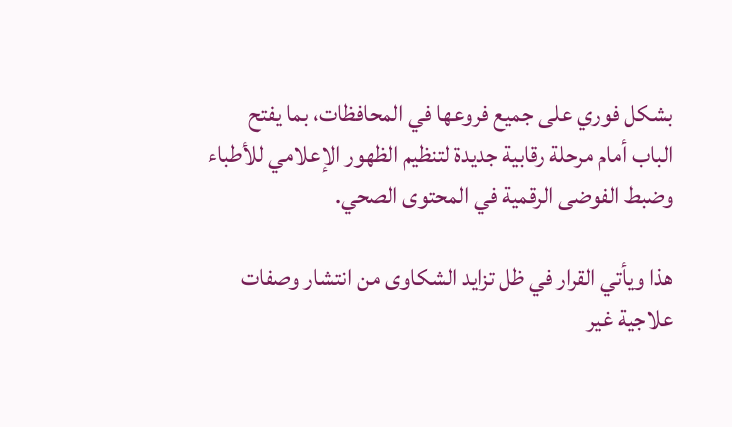بشكل فوري على جميع فروعها في المحافظات، بما يفتح الباب أمام مرحلة رقابية جديدة لتنظيم الظهور الإعلامي للأطباء وضبط الفوضى الرقمية في المحتوى الصحي.

هذا ويأتي القرار في ظل تزايد الشكاوى من انتشار وصفات علاجية غير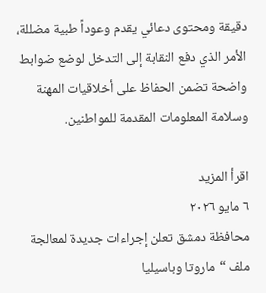دقيقة ومحتوى دعائي يقدم وعوداً طبية مضللة، الأمر الذي دفع النقابة إلى التدخل لوضع ضوابط واضحة تضمن الحفاظ على أخلاقيات المهنة وسلامة المعلومات المقدمة للمواطنين.

اقرأ المزيد
٦ مايو ٢٠٢٦
محافظة دمشق تعلن إجراءات جديدة لمعالجة ملف “ماروتا وباسيليا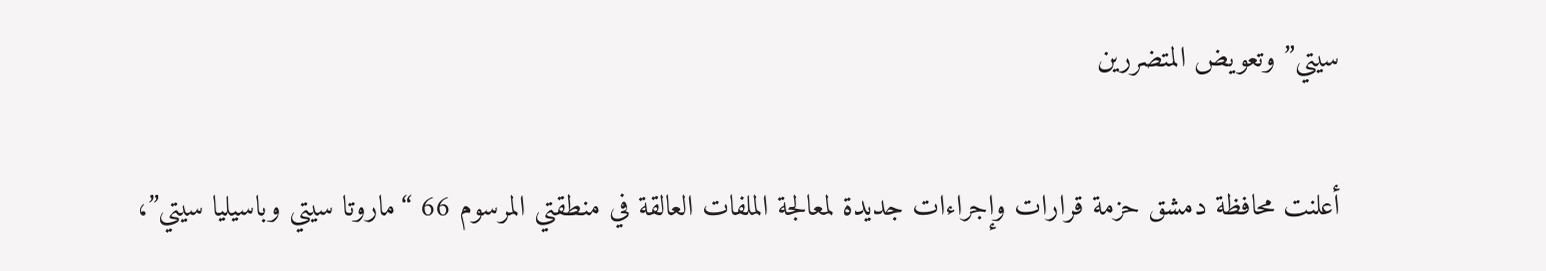سيتي” وتعويض المتضررين

أعلنت محافظة دمشق حزمة قرارات وإجراءات جديدة لمعالجة الملفات العالقة في منطقتي المرسوم 66 “ماروتا سيتي وباسيليا سيتي”،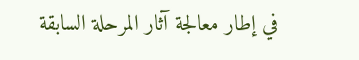في إطار معالجة آثار المرحلة السابقة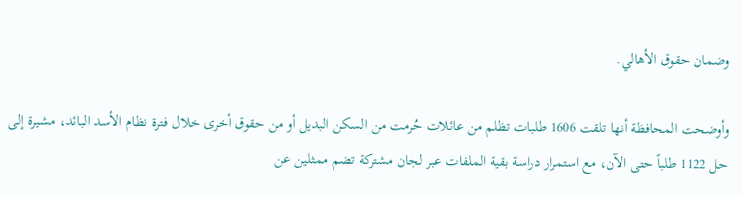وضمان حقوق الأهالي.

وأوضحت المحافظة أنها تلقت 1606 طلبات تظلم من عائلات حُرمت من السكن البديل أو من حقوق أخرى خلال فترة نظام الأسد البائد، مشيرة إلى حل 1122 طلباً حتى الآن، مع استمرار دراسة بقية الملفات عبر لجان مشتركة تضم ممثلين عن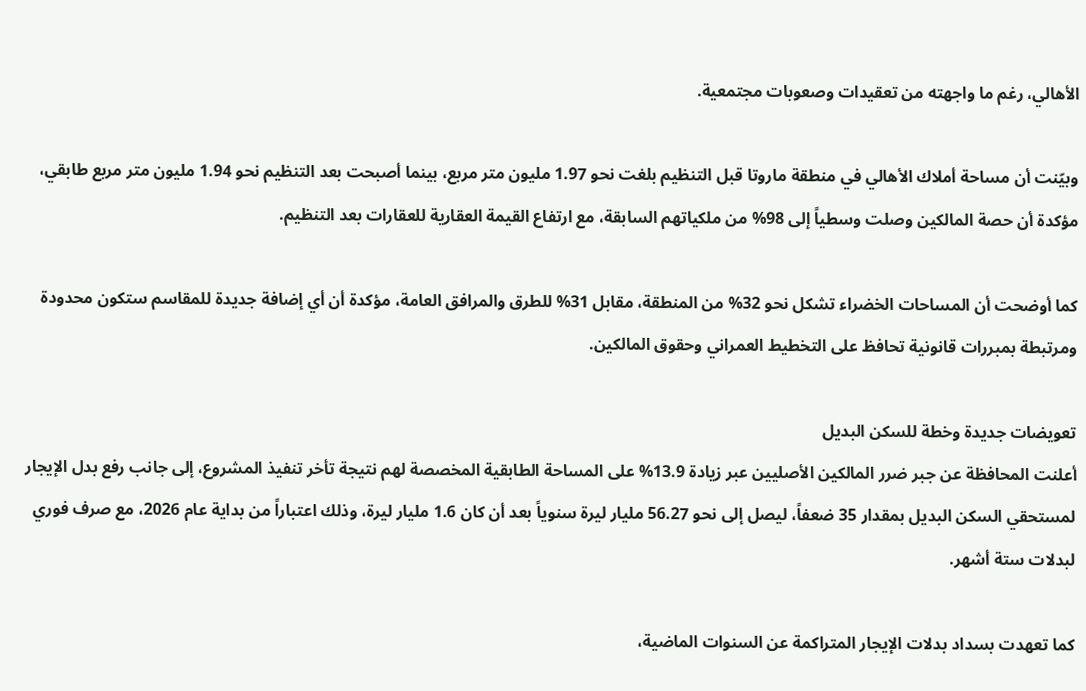الأهالي، رغم ما واجهته من تعقيدات وصعوبات مجتمعية.

وبيّنت أن مساحة أملاك الأهالي في منطقة ماروتا قبل التنظيم بلغت نحو 1.97 مليون متر مربع، بينما أصبحت بعد التنظيم نحو 1.94 مليون متر مربع طابقي، مؤكدة أن حصة المالكين وصلت وسطياً إلى 98% من ملكياتهم السابقة، مع ارتفاع القيمة العقارية للعقارات بعد التنظيم.

كما أوضحت أن المساحات الخضراء تشكل نحو 32% من المنطقة، مقابل 31% للطرق والمرافق العامة، مؤكدة أن أي إضافة جديدة للمقاسم ستكون محدودة ومرتبطة بمبررات قانونية تحافظ على التخطيط العمراني وحقوق المالكين.

تعويضات جديدة وخطة للسكن البديل
أعلنت المحافظة عن جبر ضرر المالكين الأصليين عبر زيادة 13.9% على المساحة الطابقية المخصصة لهم نتيجة تأخر تنفيذ المشروع، إلى جانب رفع بدل الإيجار لمستحقي السكن البديل بمقدار 35 ضعفاً، ليصل إلى نحو 56.27 مليار ليرة سنوياً بعد أن كان 1.6 مليار ليرة، وذلك اعتباراً من بداية عام 2026، مع صرف فوري لبدلات ستة أشهر.

كما تعهدت بسداد بدلات الإيجار المتراكمة عن السنوات الماضية،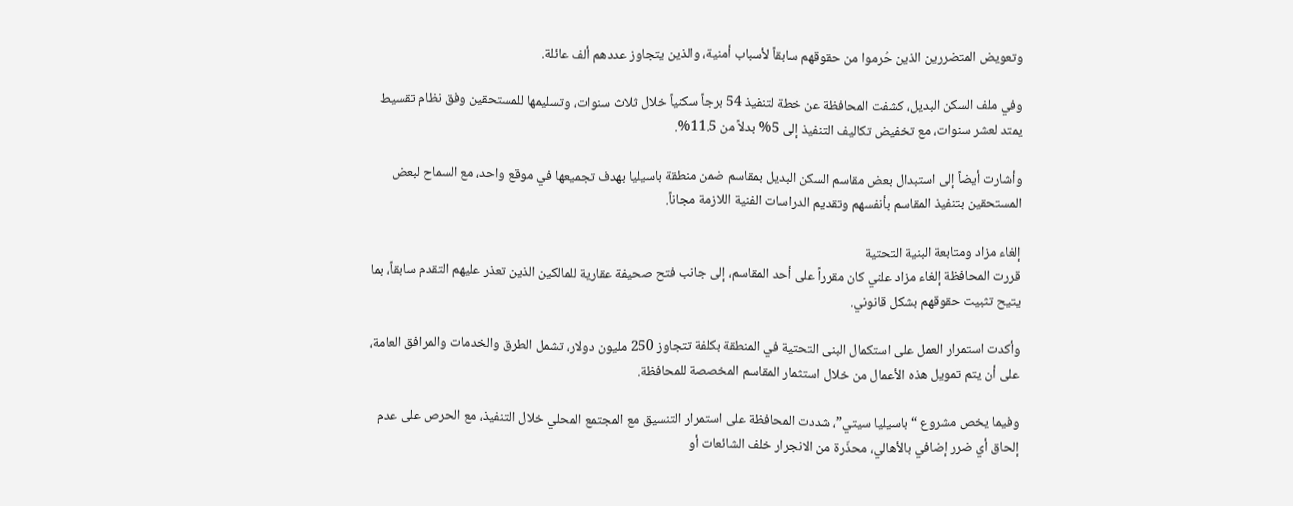وتعويض المتضررين الذين حُرموا من حقوقهم سابقاً لأسباب أمنية، والذين يتجاوز عددهم ألف عائلة.

وفي ملف السكن البديل، كشفت المحافظة عن خطة لتنفيذ 54 برجاً سكنياً خلال ثلاث سنوات، وتسليمها للمستحقين وفق نظام تقسيط يمتد لعشر سنوات، مع تخفيض تكاليف التنفيذ إلى 5% بدلاً من 11.5%.

وأشارت أيضاً إلى استبدال بعض مقاسم السكن البديل بمقاسم ضمن منطقة باسيليا بهدف تجميعها في موقع واحد، مع السماح لبعض المستحقين بتنفيذ المقاسم بأنفسهم وتقديم الدراسات الفنية اللازمة مجاناً.

إلغاء مزاد ومتابعة البنية التحتية
قررت المحافظة إلغاء مزاد علني كان مقرراً على أحد المقاسم، إلى جانب فتح صحيفة عقارية للمالكين الذين تعذر عليهم التقدم سابقاً، بما يتيح تثبيت حقوقهم بشكل قانوني.

وأكدت استمرار العمل على استكمال البنى التحتية في المنطقة بكلفة تتجاوز 250 مليون دولار، تشمل الطرق والخدمات والمرافق العامة، على أن يتم تمويل هذه الأعمال من خلال استثمار المقاسم المخصصة للمحافظة.

وفيما يخص مشروع “باسيليا سيتي”، شددت المحافظة على استمرار التنسيق مع المجتمع المحلي خلال التنفيذ، مع الحرص على عدم إلحاق أي ضرر إضافي بالأهالي، محذّرة من الانجرار خلف الشائعات أو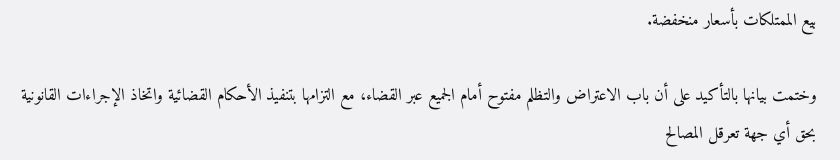بيع الممتلكات بأسعار منخفضة.

وختمت بيانها بالتأكيد على أن باب الاعتراض والتظلم مفتوح أمام الجميع عبر القضاء، مع التزامها بتنفيذ الأحكام القضائية واتخاذ الإجراءات القانونية بحق أي جهة تعرقل المصالح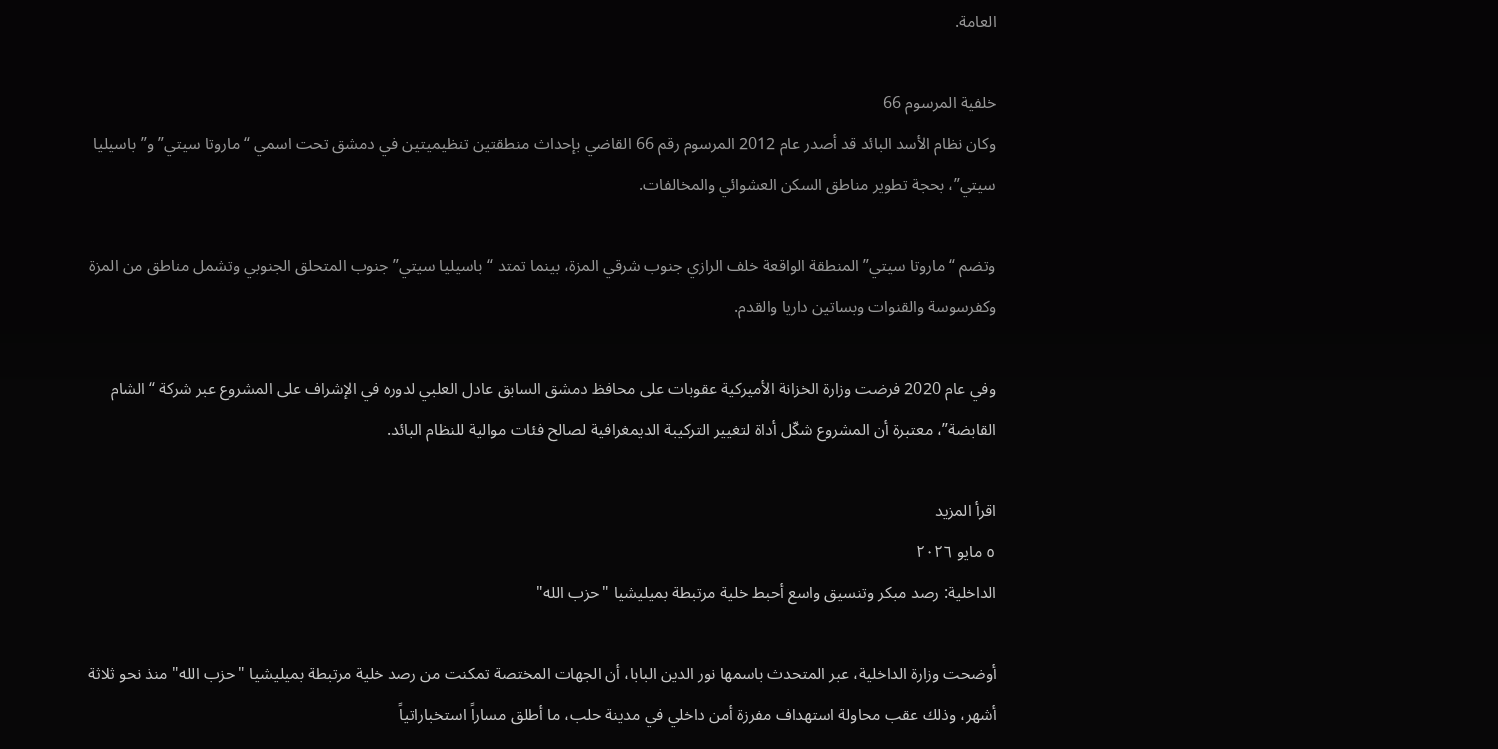العامة.

خلفية المرسوم 66
وكان نظام الأسد البائد قد أصدر عام 2012 المرسوم رقم 66 القاضي بإحداث منطقتين تنظيميتين في دمشق تحت اسمي “ماروتا سيتي” و”باسيليا سيتي”، بحجة تطوير مناطق السكن العشوائي والمخالفات.

وتضم “ماروتا سيتي” المنطقة الواقعة خلف الرازي جنوب شرقي المزة، بينما تمتد “باسيليا سيتي” جنوب المتحلق الجنوبي وتشمل مناطق من المزة وكفرسوسة والقنوات وبساتين داريا والقدم.

وفي عام 2020 فرضت وزارة الخزانة الأميركية عقوبات على محافظ دمشق السابق عادل العلبي لدوره في الإشراف على المشروع عبر شركة “الشام القابضة”، معتبرة أن المشروع شكّل أداة لتغيير التركيبة الديمغرافية لصالح فئات موالية للنظام البائد.

اقرأ المزيد
٥ مايو ٢٠٢٦
الداخلية: رصد مبكر وتنسيق واسع أحبط خلية مرتبطة بميليشيا "حزب الله"

أوضحت وزارة الداخلية، عبر المتحدث باسمها نور الدين البابا، أن الجهات المختصة تمكنت من رصد خلية مرتبطة بميليشيا "حزب الله" منذ نحو ثلاثة أشهر، وذلك عقب محاولة استهداف مفرزة أمن داخلي في مدينة حلب، ما أطلق مساراً استخباراتياً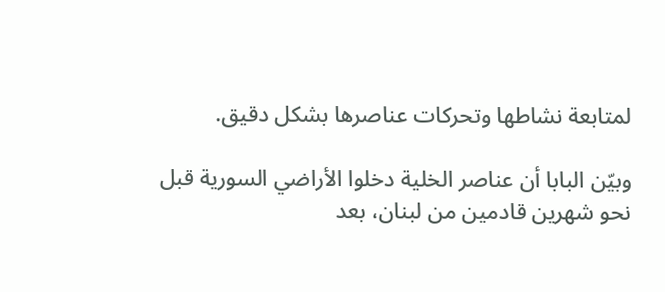لمتابعة نشاطها وتحركات عناصرها بشكل دقيق.

وبيّن البابا أن عناصر الخلية دخلوا الأراضي السورية قبل نحو شهرين قادمين من لبنان، بعد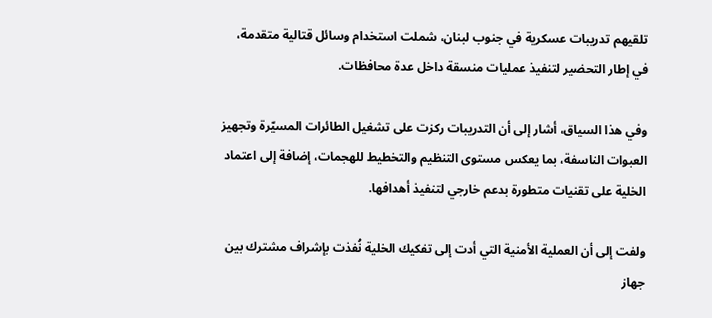تلقيهم تدريبات عسكرية في جنوب لبنان، شملت استخدام وسائل قتالية متقدمة، في إطار التحضير لتنفيذ عمليات منسقة داخل عدة محافظات.

وفي هذا السياق، أشار إلى أن التدريبات ركزت على تشغيل الطائرات المسيّرة وتجهيز العبوات الناسفة، بما يعكس مستوى التنظيم والتخطيط للهجمات، إضافة إلى اعتماد الخلية على تقنيات متطورة بدعم خارجي لتنفيذ أهدافها.

ولفت إلى أن العملية الأمنية التي أدت إلى تفكيك الخلية نُفذت بإشراف مشترك بين جهاز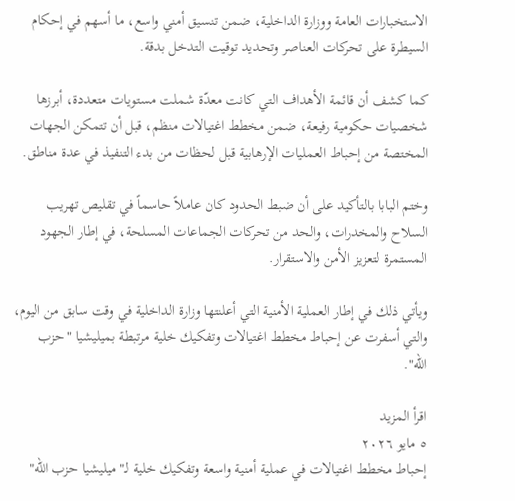الاستخبارات العامة ووزارة الداخلية، ضمن تنسيق أمني واسع، ما أسهم في إحكام السيطرة على تحركات العناصر وتحديد توقيت التدخل بدقة.

كما كشف أن قائمة الأهداف التي كانت معدّة شملت مستويات متعددة، أبرزها شخصيات حكومية رفيعة، ضمن مخطط اغتيالات منظم، قبل أن تتمكن الجهات المختصة من إحباط العمليات الإرهابية قبل لحظات من بدء التنفيذ في عدة مناطق.

وختم البابا بالتأكيد على أن ضبط الحدود كان عاملاً حاسماً في تقليص تهريب السلاح والمخدرات، والحد من تحركات الجماعات المسلحة، في إطار الجهود المستمرة لتعزيز الأمن والاستقرار.

ويأتي ذلك في إطار العملية الأمنية التي أعلنتها وزارة الداخلية في وقت سابق من اليوم، والتي أسفرت عن إحباط مخطط اغتيالات وتفكيك خلية مرتبطة بميليشيا "حزب الله".

اقرأ المزيد
٥ مايو ٢٠٢٦
إحباط مخطط اغتيالات في عملية أمنية واسعة وتفكيك خلية لـ"ميليشيا حزب الله"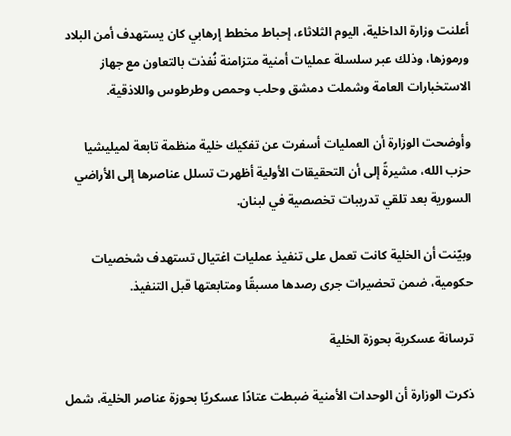أعلنت وزارة الداخلية، اليوم الثلاثاء، إحباط مخطط إرهابي كان يستهدف أمن البلاد ورموزها، وذلك عبر سلسلة عمليات أمنية متزامنة نُفذت بالتعاون مع جهاز الاستخبارات العامة وشملت دمشق وحلب وحمص وطرطوس واللاذقية.

وأوضحت الوزارة أن العمليات أسفرت عن تفكيك خلية منظمة تابعة لميليشيا حزب الله، مشيرةً إلى أن التحقيقات الأولية أظهرت تسلل عناصرها إلى الأراضي السورية بعد تلقي تدريبات تخصصية في لبنان.

وبيّنت أن الخلية كانت تعمل على تنفيذ عمليات اغتيال تستهدف شخصيات حكومية، ضمن تحضيرات جرى رصدها مسبقًا ومتابعتها قبل التنفيذ.

ترسانة عسكرية بحوزة الخلية

ذكرت الوزارة أن الوحدات الأمنية ضبطت عتادًا عسكريًا بحوزة عناصر الخلية، شمل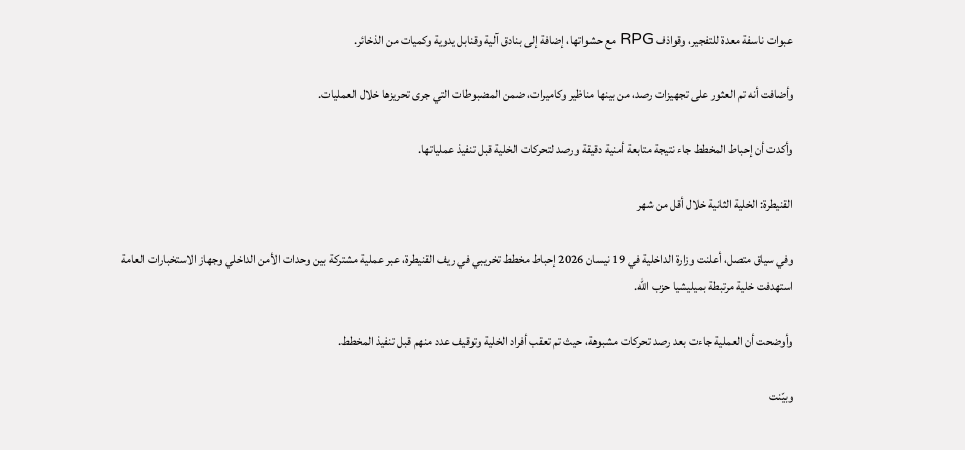عبوات ناسفة معدة للتفجير، وقواذف RPG مع حشواتها، إضافة إلى بنادق آلية وقنابل يدوية وكميات من الذخائر.

وأضافت أنه تم العثور على تجهيزات رصد، من بينها مناظير وكاميرات، ضمن المضبوطات التي جرى تحريزها خلال العمليات.

وأكدت أن إحباط المخطط جاء نتيجة متابعة أمنية دقيقة ورصد لتحركات الخلية قبل تنفيذ عملياتها.

القنيطرة: الخلية الثانية خلال أقل من شهر

وفي سياق متصل، أعلنت وزارة الداخلية في 19 نيسان 2026 إحباط مخطط تخريبي في ريف القنيطرة، عبر عملية مشتركة بين وحدات الأمن الداخلي وجهاز الاستخبارات العامة استهدفت خلية مرتبطة بميليشيا حزب الله.

وأوضحت أن العملية جاءت بعد رصد تحركات مشبوهة، حيث تم تعقب أفراد الخلية وتوقيف عدد منهم قبل تنفيذ المخطط.

وبيّنت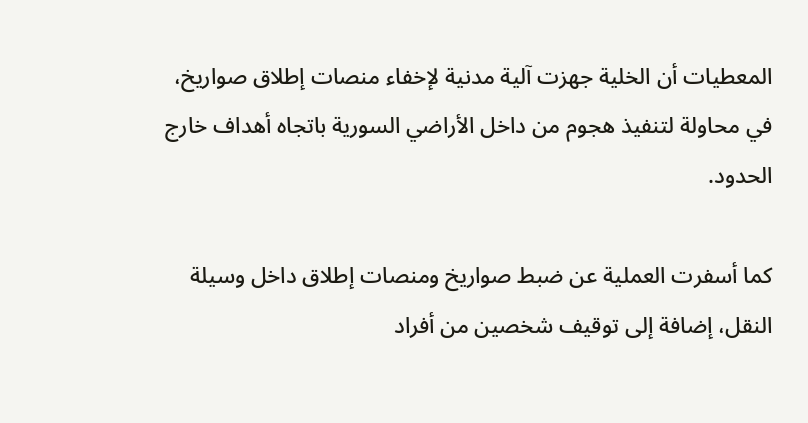المعطيات أن الخلية جهزت آلية مدنية لإخفاء منصات إطلاق صواريخ، في محاولة لتنفيذ هجوم من داخل الأراضي السورية باتجاه أهداف خارج الحدود.

كما أسفرت العملية عن ضبط صواريخ ومنصات إطلاق داخل وسيلة النقل، إضافة إلى توقيف شخصين من أفراد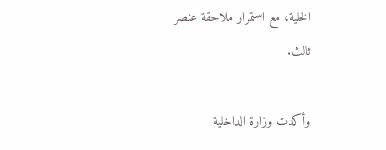الخلية، مع استمرار ملاحقة عنصر ثالث.

وأكدت وزارة الداخلية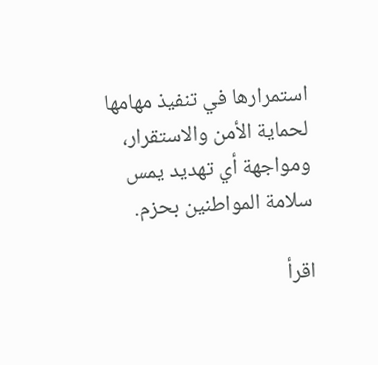استمرارها في تنفيذ مهامها لحماية الأمن والاستقرار، ومواجهة أي تهديد يمس سلامة المواطنين بحزم.

اقرأ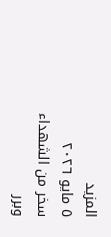المزيد
٥ مايو ٢٠٢٦
سخر من الشهداء وبرر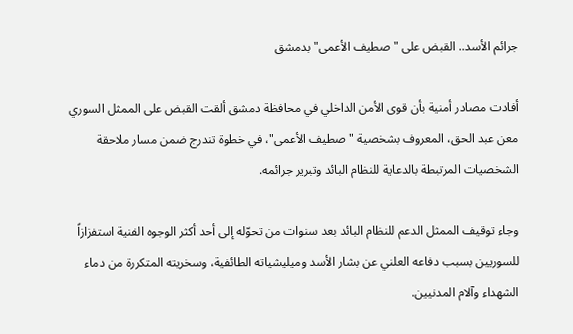جرائم الأسد.. القبض على "صطيف الأعمى" بدمشق

أفادت مصادر أمنية بأن قوى الأمن الداخلي في محافظة دمشق ألقت القبض على الممثل السوري معن عبد الحق، المعروف بشخصية "صطيف الأعمى"، في خطوة تندرج ضمن مسار ملاحقة الشخصيات المرتبطة بالدعاية للنظام البائد وتبرير جرائمه.

وجاء توقيف الممثل الدعم للنظام البائد بعد سنوات من تحوّله إلى أحد أكثر الوجوه الفنية استفزازاً للسوريين بسبب دفاعه العلني عن بشار الأسد وميليشياته الطائفية، وسخريته المتكررة من دماء الشهداء وآلام المدنيين.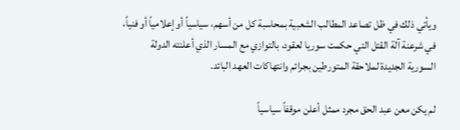ويأتي ذلك في ظل تصاعد المطالب الشعبية بمحاسبة كل من أسهم، سياسياً أو إعلامياً أو فنياً، في شرعنة آلة القتل التي حكمت سوريا لعقود، بالتوازي مع المسار الذي أعلنته الدولة السورية الجديدة لملاحقة المتورطين بجرائم وانتهاكات العهد البائد.

لم يكن معن عبد الحق مجرد ممثل أعلن موقفاً سياسياً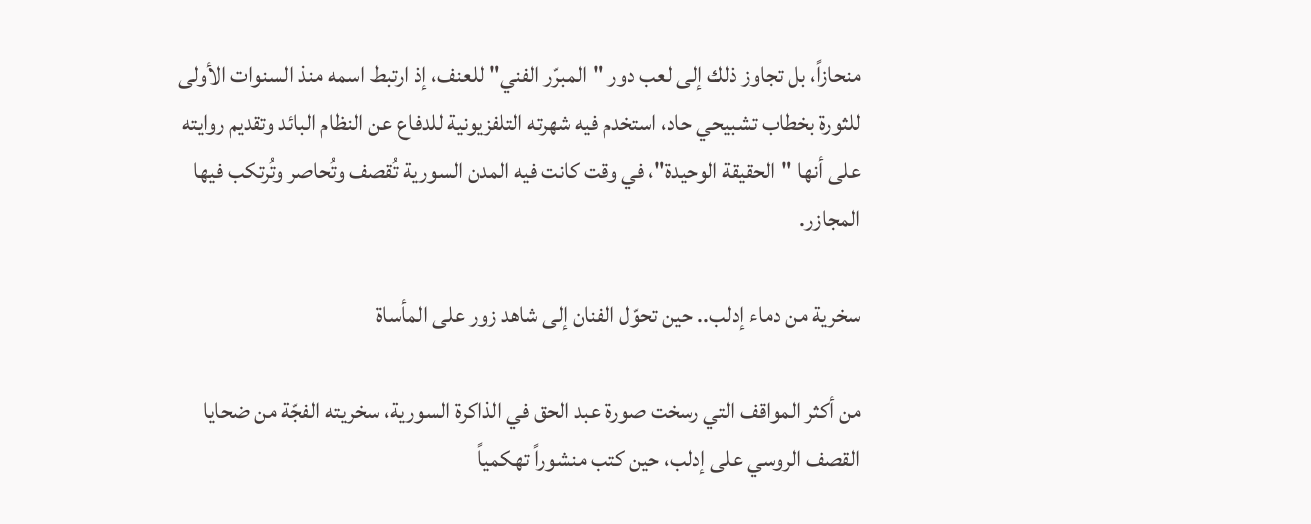منحازاً، بل تجاوز ذلك إلى لعب دور "المبرّر الفني" للعنف، إذ ارتبط اسمه منذ السنوات الأولى للثورة بخطاب تشبيحي حاد، استخدم فيه شهرته التلفزيونية للدفاع عن النظام البائد وتقديم روايته على أنها "الحقيقة الوحيدة"، في وقت كانت فيه المدن السورية تُقصف وتُحاصر وتُرتكب فيها المجازر.

سخرية من دماء إدلب.. حين تحوّل الفنان إلى شاهد زور على المأساة

من أكثر المواقف التي رسخت صورة عبد الحق في الذاكرة السورية، سخريته الفجّة من ضحايا القصف الروسي على إدلب، حين كتب منشوراً تهكمياً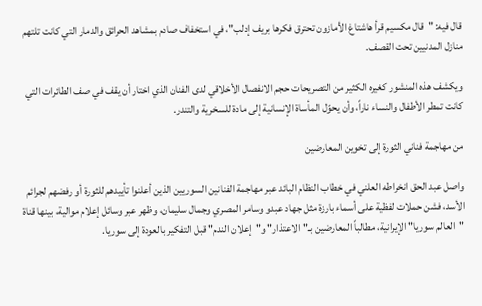قال فيه: "قال مكسيم قرأ هاشتاغ الأمازون تحترق فكرها بريف إدلب"، في استخفاف صادم بمشاهد الحرائق والدمار التي كانت تلتهم منازل المدنيين تحت القصف.

ويكشف هذه المنشور كغيره الكثير من التصريحات حجم الانفصال الأخلاقي لدى الفنان الذي اختار أن يقف في صف الطائرات التي كانت تمطر الأطفال والنساء ناراً، وأن يحوّل المأساة الإنسانية إلى مادة للسخرية والتندر.

من مهاجمة فناني الثورة إلى تخوين المعارضين

واصل عبد الحق انخراطه العلني في خطاب النظام البائد عبر مهاجمة الفنانين السوريين الذين أعلنوا تأييدهم للثورة أو رفضهم لجرائم الأسد، فشن حملات لفظية على أسماء بارزة مثل جهاد عبدو وسامر المصري وجمال سليمان، وظهر عبر وسائل إعلام موالية، بينها قناة "العالم سوريا" الإيرانية، مطالباً المعارضين بـ"الاعتذار" و"إعلان الندم" قبل التفكير بالعودة إلى سوريا.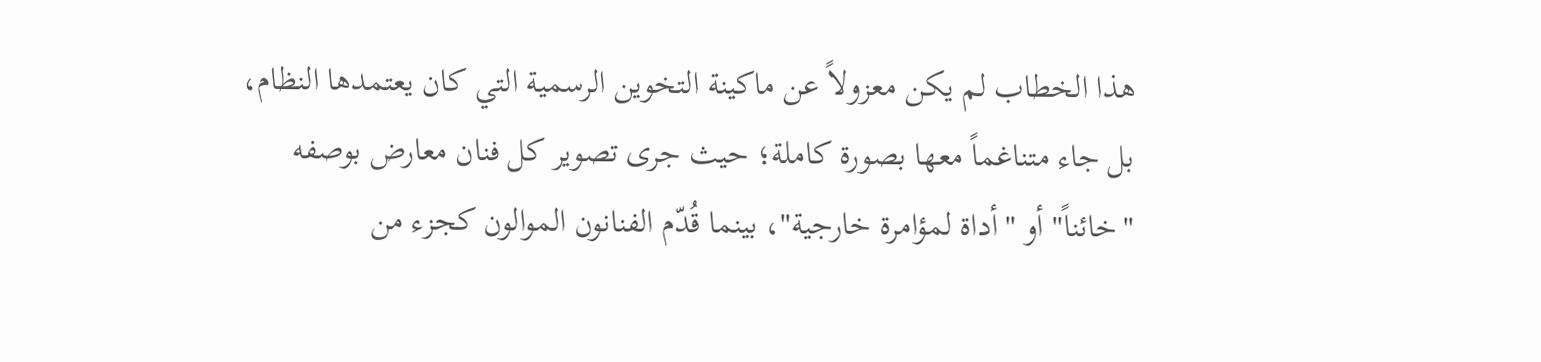هذا الخطاب لم يكن معزولاً عن ماكينة التخوين الرسمية التي كان يعتمدها النظام، بل جاء متناغماً معها بصورة كاملة؛ حيث جرى تصوير كل فنان معارض بوصفه "خائناً" أو "أداة لمؤامرة خارجية"، بينما قُدّم الفنانون الموالون كجزء من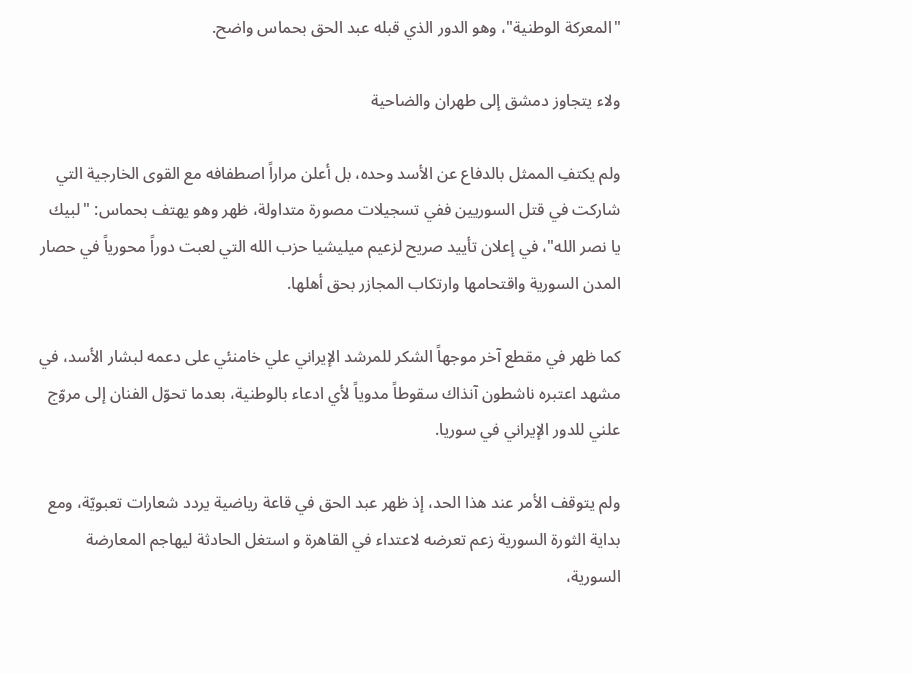"المعركة الوطنية"، وهو الدور الذي قبله عبد الحق بحماس واضح.

ولاء يتجاوز دمشق إلى طهران والضاحية

ولم يكتفِ الممثل بالدفاع عن الأسد وحده، بل أعلن مراراً اصطفافه مع القوى الخارجية التي شاركت في قتل السوريين ففي تسجيلات مصورة متداولة، ظهر وهو يهتف بحماس: "لبيك يا نصر الله"، في إعلان تأييد صريح لزعيم ميليشيا حزب الله التي لعبت دوراً محورياً في حصار المدن السورية واقتحامها وارتكاب المجازر بحق أهلها.

كما ظهر في مقطع آخر موجهاً الشكر للمرشد الإيراني علي خامنئي على دعمه لبشار الأسد، في مشهد اعتبره ناشطون آنذاك سقوطاً مدوياً لأي ادعاء بالوطنية، بعدما تحوّل الفنان إلى مروّج علني للدور الإيراني في سوريا.

ولم يتوقف الأمر عند هذا الحد، إذ ظهر عبد الحق في قاعة رياضية يردد شعارات تعبويّة، ومع بداية الثورة السورية زعم تعرضه لاعتداء في القاهرة و استغل الحادثة ليهاجم المعارضة السورية،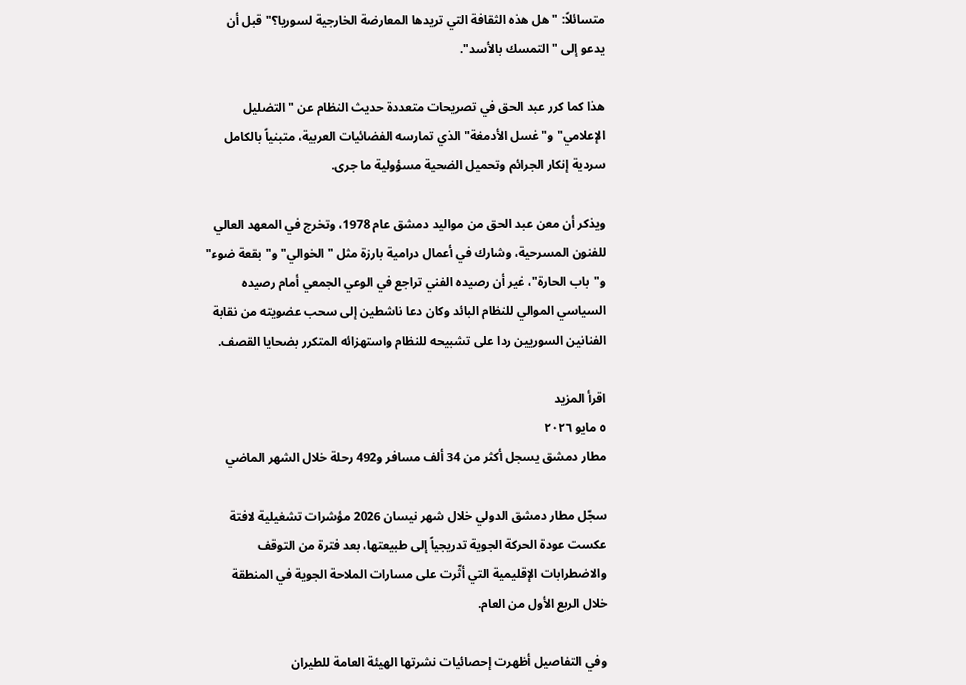متسائلاً: "هل هذه الثقافة التي تريدها المعارضة الخارجية لسوريا؟" قبل أن يدعو إلى "التمسك بالأسد".

هذا كما كرر عبد الحق في تصريحات متعددة حديث النظام عن "التضليل الإعلامي" و"غسل الأدمغة" الذي تمارسه الفضائيات العربية، متبنياً بالكامل سردية إنكار الجرائم وتحميل الضحية مسؤولية ما جرى.

ويذكر أن معن عبد الحق من مواليد دمشق عام 1978، وتخرج في المعهد العالي للفنون المسرحية، وشارك في أعمال درامية بارزة مثل "الخوالي" و"بقعة ضوء" و"باب الحارة"، غير أن رصيده الفني تراجع في الوعي الجمعي أمام رصيده السياسي الموالي للنظام البائد وكان دعا ناشطين إلى سحب عضويته من نقابة الفنانين السوريين ردا على تشبيحه للنظام واستهزائه المتكرر بضحايا القصف.

اقرأ المزيد
٥ مايو ٢٠٢٦
مطار دمشق يسجل أكثر من 34 ألف مسافر و492 رحلة خلال الشهر الماضي

سجّل مطار دمشق الدولي خلال شهر نيسان 2026 مؤشرات تشغيلية لافتة عكست عودة الحركة الجوية تدريجياً إلى طبيعتها، بعد فترة من التوقف والاضطرابات الإقليمية التي أثّرت على مسارات الملاحة الجوية في المنطقة خلال الربع الأول من العام.

وفي التفاصيل أظهرت إحصائيات نشرتها الهيئة العامة للطيران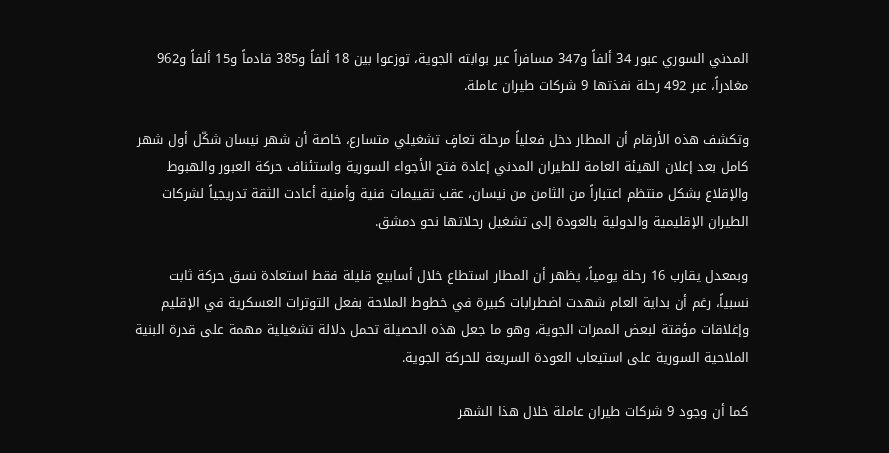المدني السوري عبور 34 ألفاً و347 مسافراً عبر بوابته الجوية، توزعوا بين 18 ألفاً و385 قادماً و15 ألفاً و962 مغادراً، عبر 492 رحلة نفذتها 9 شركات طيران عاملة.

وتكشف هذه الأرقام أن المطار دخل فعلياً مرحلة تعافٍ تشغيلي متسارع، خاصة أن شهر نيسان شكّل أول شهر كامل بعد إعلان الهيئة العامة للطيران المدني إعادة فتح الأجواء السورية واستئناف حركة العبور والهبوط والإقلاع بشكل منتظم اعتباراً من الثامن من نيسان، عقب تقييمات فنية وأمنية أعادت الثقة تدريجياً لشركات الطيران الإقليمية والدولية بالعودة إلى تشغيل رحلاتها نحو دمشق.

وبمعدل يقارب 16 رحلة يومياً، يظهر أن المطار استطاع خلال أسابيع قليلة فقط استعادة نسق حركة ثابت نسبياً، رغم أن بداية العام شهدت اضطرابات كبيرة في خطوط الملاحة بفعل التوترات العسكرية في الإقليم وإغلاقات مؤقتة لبعض الممرات الجوية، وهو ما جعل هذه الحصيلة تحمل دلالة تشغيلية مهمة على قدرة البنية الملاحية السورية على استيعاب العودة السريعة للحركة الجوية.

كما أن وجود 9 شركات طيران عاملة خلال هذا الشهر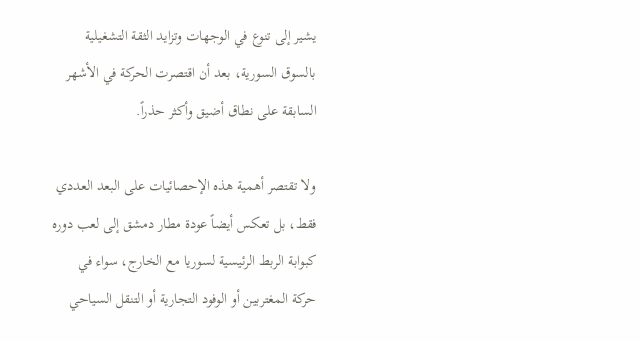يشير إلى تنوع في الوجهات وتزايد الثقة التشغيلية بالسوق السورية، بعد أن اقتصرت الحركة في الأشهر السابقة على نطاق أضيق وأكثر حذراً.

ولا تقتصر أهمية هذه الإحصائيات على البعد العددي فقط، بل تعكس أيضاً عودة مطار دمشق إلى لعب دوره كبوابة الربط الرئيسية لسوريا مع الخارج، سواء في حركة المغتربين أو الوفود التجارية أو التنقل السياحي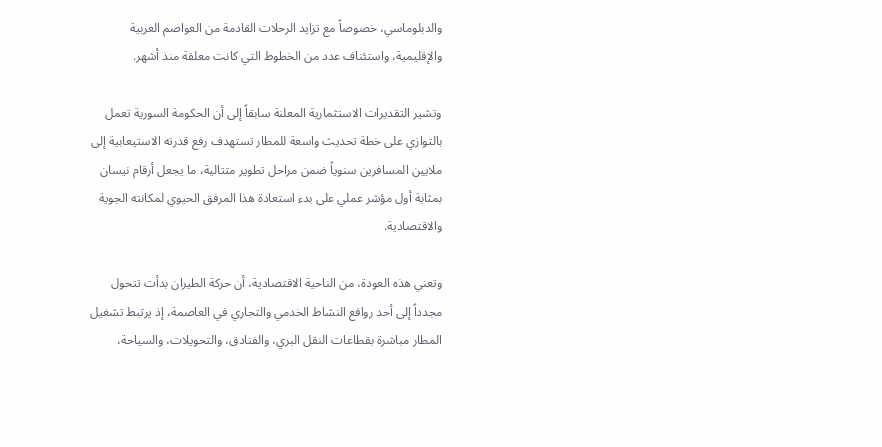والدبلوماسي، خصوصاً مع تزايد الرحلات القادمة من العواصم العربية والإقليمية، واستئناف عدد من الخطوط التي كانت معلقة منذ أشهر.

وتشير التقديرات الاستثمارية المعلنة سابقاً إلى أن الحكومة السورية تعمل بالتوازي على خطة تحديث واسعة للمطار تستهدف رفع قدرته الاستيعابية إلى ملايين المسافرين سنوياً ضمن مراحل تطوير متتالية، ما يجعل أرقام نيسان بمثابة أول مؤشر عملي على بدء استعادة هذا المرفق الحيوي لمكانته الجوية والاقتصادية.

وتعني هذه العودة، من الناحية الاقتصادية، أن حركة الطيران بدأت تتحول مجدداً إلى أحد روافع النشاط الخدمي والتجاري في العاصمة، إذ يرتبط تشغيل المطار مباشرة بقطاعات النقل البري، والفنادق، والتحويلات، والسياحة،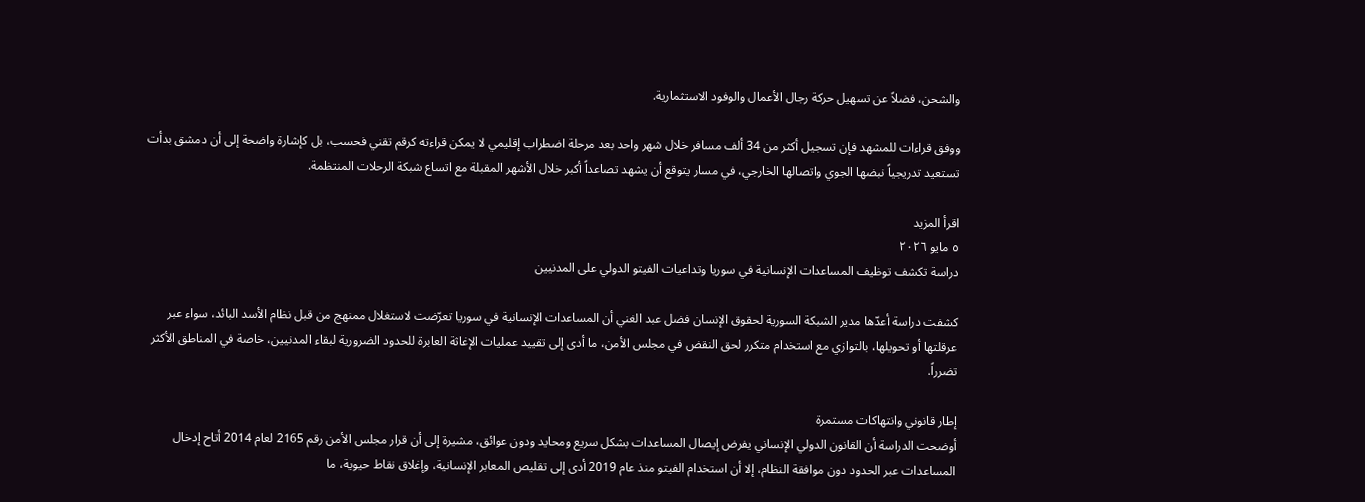والشحن، فضلاً عن تسهيل حركة رجال الأعمال والوفود الاستثمارية.

ووفق قراءات للمشهد فإن تسجيل أكثر من 34 ألف مسافر خلال شهر واحد بعد مرحلة اضطراب إقليمي لا يمكن قراءته كرقم تقني فحسب، بل كإشارة واضحة إلى أن دمشق بدأت تستعيد تدريجياً نبضها الجوي واتصالها الخارجي، في مسار يتوقع أن يشهد تصاعداً أكبر خلال الأشهر المقبلة مع اتساع شبكة الرحلات المنتظمة.

اقرأ المزيد
٥ مايو ٢٠٢٦
دراسة تكشف توظيف المساعدات الإنسانية في سوريا وتداعيات الفيتو الدولي على المدنيين

كشفت دراسة أعدّها مدير الشبكة السورية لحقوق الإنسان فضل عبد الغني أن المساعدات الإنسانية في سوريا تعرّضت لاستغلال ممنهج من قبل نظام الأسد البائد، سواء عبر عرقلتها أو تحويلها، بالتوازي مع استخدام متكرر لحق النقض في مجلس الأمن، ما أدى إلى تقييد عمليات الإغاثة العابرة للحدود الضرورية لبقاء المدنيين، خاصة في المناطق الأكثر تضرراً.

إطار قانوني وانتهاكات مستمرة
أوضحت الدراسة أن القانون الدولي الإنساني يفرض إيصال المساعدات بشكل سريع ومحايد ودون عوائق، مشيرة إلى أن قرار مجلس الأمن رقم 2165 لعام 2014 أتاح إدخال المساعدات عبر الحدود دون موافقة النظام، إلا أن استخدام الفيتو منذ عام 2019 أدى إلى تقليص المعابر الإنسانية، وإغلاق نقاط حيوية، ما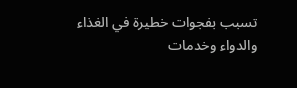تسبب بفجوات خطيرة في الغذاء والدواء وخدمات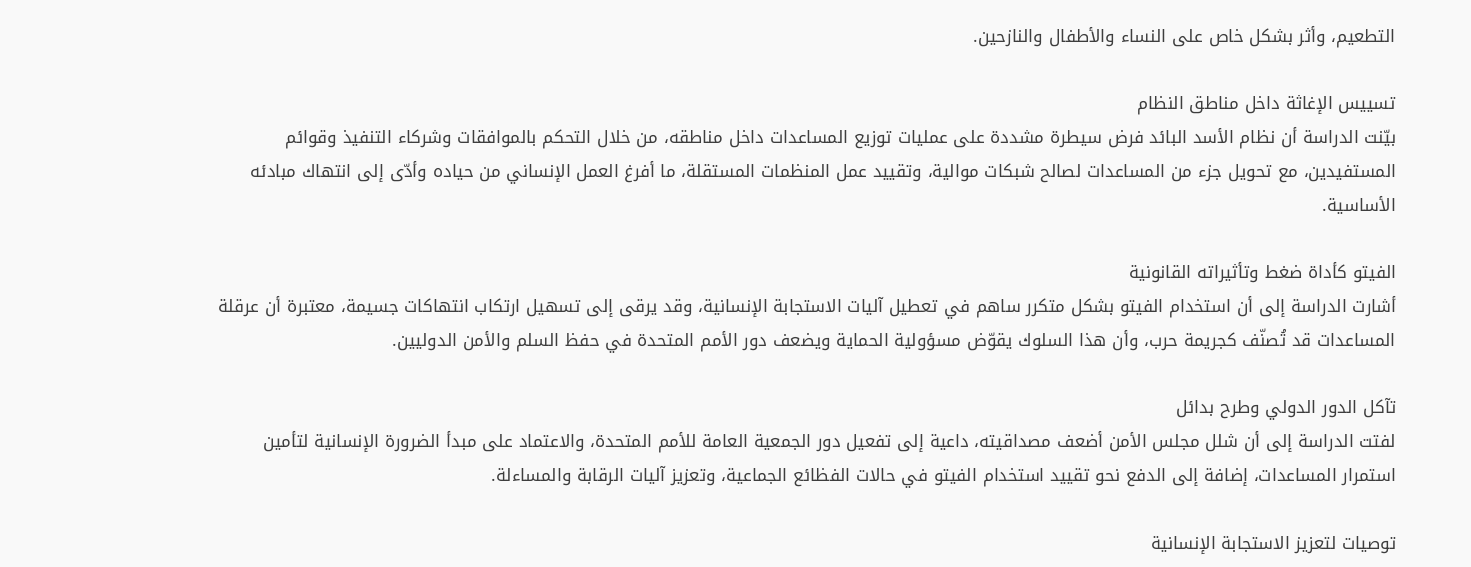التطعيم، وأثر بشكل خاص على النساء والأطفال والنازحين.

تسييس الإغاثة داخل مناطق النظام
بيّنت الدراسة أن نظام الأسد البائد فرض سيطرة مشددة على عمليات توزيع المساعدات داخل مناطقه، من خلال التحكم بالموافقات وشركاء التنفيذ وقوائم المستفيدين، مع تحويل جزء من المساعدات لصالح شبكات موالية، وتقييد عمل المنظمات المستقلة، ما أفرغ العمل الإنساني من حياده وأدّى إلى انتهاك مبادئه الأساسية.

الفيتو كأداة ضغط وتأثيراته القانونية
أشارت الدراسة إلى أن استخدام الفيتو بشكل متكرر ساهم في تعطيل آليات الاستجابة الإنسانية، وقد يرقى إلى تسهيل ارتكاب انتهاكات جسيمة، معتبرة أن عرقلة المساعدات قد تُصنّف كجريمة حرب، وأن هذا السلوك يقوّض مسؤولية الحماية ويضعف دور الأمم المتحدة في حفظ السلم والأمن الدوليين.

تآكل الدور الدولي وطرح بدائل
لفتت الدراسة إلى أن شلل مجلس الأمن أضعف مصداقيته، داعية إلى تفعيل دور الجمعية العامة للأمم المتحدة، والاعتماد على مبدأ الضرورة الإنسانية لتأمين استمرار المساعدات، إضافة إلى الدفع نحو تقييد استخدام الفيتو في حالات الفظائع الجماعية، وتعزيز آليات الرقابة والمساءلة.

توصيات لتعزيز الاستجابة الإنسانية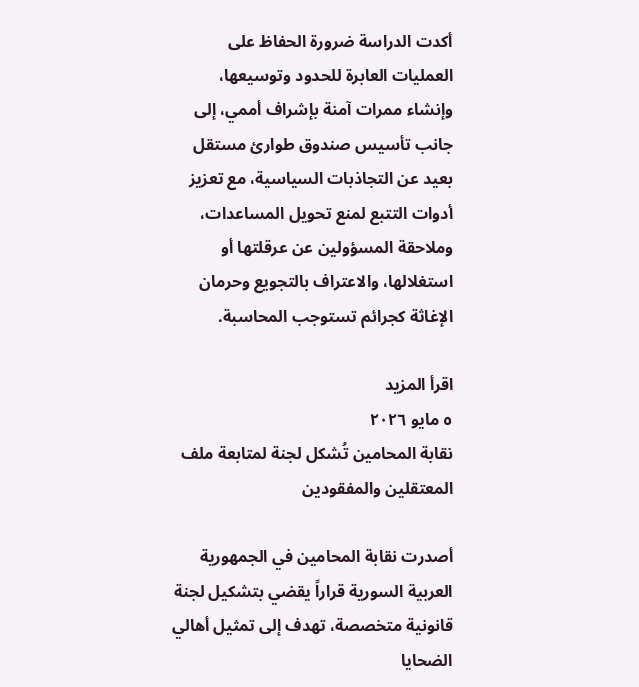أكدت الدراسة ضرورة الحفاظ على العمليات العابرة للحدود وتوسيعها، وإنشاء ممرات آمنة بإشراف أممي، إلى جانب تأسيس صندوق طوارئ مستقل بعيد عن التجاذبات السياسية، مع تعزيز أدوات التتبع لمنع تحويل المساعدات، وملاحقة المسؤولين عن عرقلتها أو استغلالها، والاعتراف بالتجويع وحرمان الإغاثة كجرائم تستوجب المحاسبة.

اقرأ المزيد
٥ مايو ٢٠٢٦
نقابة المحامين تُشكل لجنة لمتابعة ملف المعتقلين والمفقودين

أصدرت نقابة المحامين في الجمهورية العربية السورية قراراً يقضي بتشكيل لجنة قانونية متخصصة، تهدف إلى تمثيل أهالي الضحايا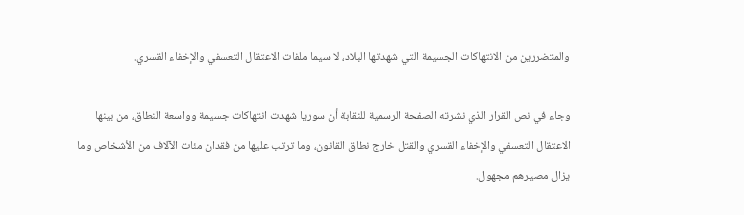والمتضررين من الانتهاكات الجسيمة التي شهدتها البلاد، لا سيما ملفات الاعتقال التعسفي والإخفاء القسري.

وجاء في نص القرار الذي نشرته الصفحة الرسمية للنقابة أن سوريا شهدت انتهاكات جسيمة وواسعة النطاق، من بينها الاعتقال التعسفي والإخفاء القسري والقتل خارج نطاق القانون، وما ترتب عليها من فقدان مئات الآلاف من الأشخاص وما يزال مصيرهم مجهول.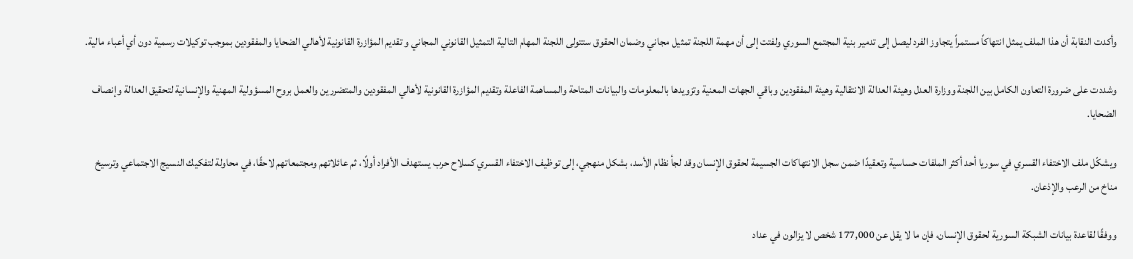وأكدت النقابة أن هذا الملف يمثل انتهاكاً مستمراً يتجاوز الفرد ليصل إلى تدمير بنية المجتمع السوري ولفتت إلى أن مهمة اللجنة تمثيل مجاني وضمان الحقوق ستتولى اللجنة المهام التالية التمثيل القانوني المجاني و تقديم المؤازرة القانونية لأهالي الضحايا والمفقودين بموجب توكيلات رسمية دون أي أعباء مالية.

وشددت على ضرورة التعاون الكامل بين اللجنة ووزارة العدل وهيئة العدالة الانتقالية وهيئة المفقودين وباقي الجهات المعنية وتزويدها بالمعلومات والبيانات المتاحة والمساهمة الفاعلة وتقديم المؤازرة القانونية لأهالي المفقودين والمتضررين والعمل بروح المسؤولية المهنية والإنسانية لتحقيق العدالة وإنصاف الضحايا.

ويشكّل ملف الاختفاء القسري في سوريا أحد أكثر الملفات حساسية وتعقيدًا ضمن سجل الانتهاكات الجسيمة لحقوق الإنسان وقد لجأ نظام الأسد، بشكل منهجي، إلى توظيف الاختفاء القسري كسلاح حرب يستهدف الأفراد أولًا، ثم عائلاتهم ومجتمعاتهم لاحقًا، في محاولة لتفكيك النسيج الاجتماعي وترسيخ مناخ من الرعب والإذعان.

ووفقًا لقاعدة بيانات الشبكة السورية لحقوق الإنسان، فإن ما لا يقل عن 177,000 شخص لا يزالون في عداد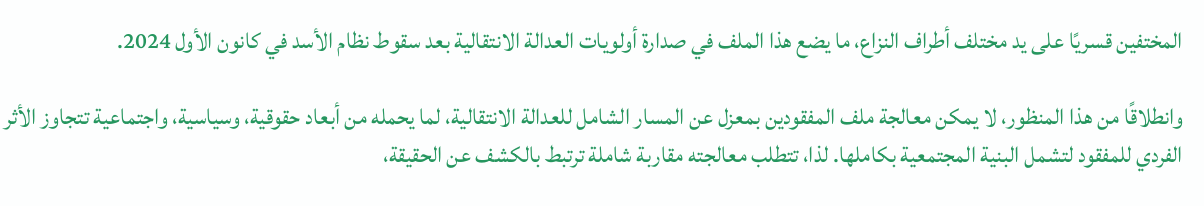المختفين قسريًا على يد مختلف أطراف النزاع، ما يضع هذا الملف في صدارة أولويات العدالة الانتقالية بعد سقوط نظام الأسد في كانون الأول 2024.

وانطلاقًا من هذا المنظور، لا يمكن معالجة ملف المفقودين بمعزل عن المسار الشامل للعدالة الانتقالية، لما يحمله من أبعاد حقوقية، وسياسية، واجتماعية تتجاوز الأثر الفردي للمفقود لتشمل البنية المجتمعية بكاملها. لذا، تتطلب معالجته مقاربة شاملة ترتبط بالكشف عن الحقيقة،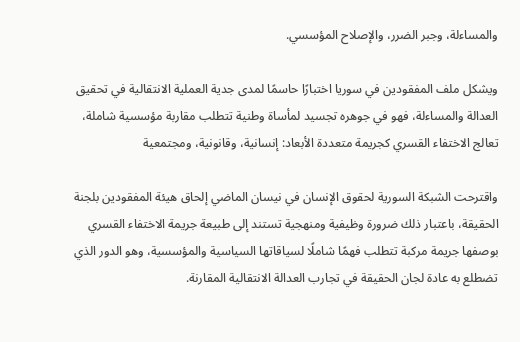والمساءلة، وجبر الضرر، والإصلاح المؤسسي.

ويشكل ملف المفقودين في سوريا اختبارًا حاسمًا لمدى جدية العملية الانتقالية في تحقيق العدالة والمساءلة، فهو في جوهره تجسيد لمأساة وطنية تتطلب مقاربة مؤسسية شاملة، تعالج الاختفاء القسري كجريمة متعددة الأبعاد: إنسانية، وقانونية، ومجتمعية

واقترحت الشبكة السورية لحقوق الإنسان في نيسان الماضي إلحاق هيئة المفقودين بلجنة الحقيقة، باعتبار ذلك ضرورة وظيفية ومنهجية تستند إلى طبيعة جريمة الاختفاء القسري بوصفها جريمة مركبة تتطلب فهمًا شاملًا لسياقاتها السياسية والمؤسسية، وهو الدور الذي تضطلع به عادة لجان الحقيقة في تجارب العدالة الانتقالية المقارنة.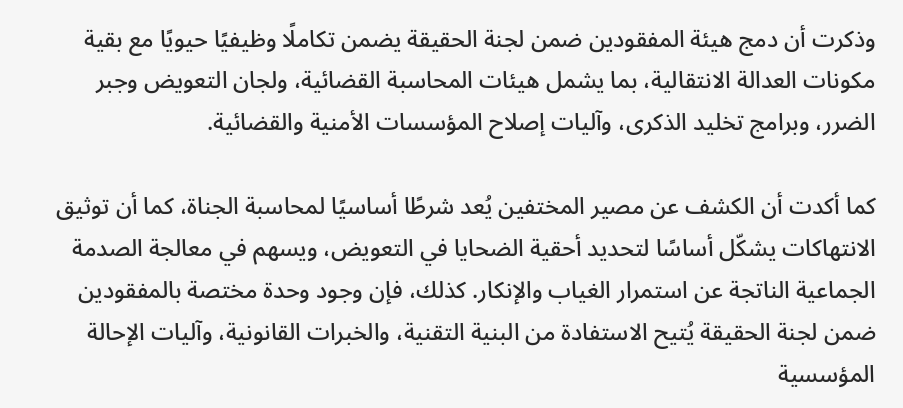وذكرت أن دمج هيئة المفقودين ضمن لجنة الحقيقة يضمن تكاملًا وظيفيًا حيويًا مع بقية مكونات العدالة الانتقالية، بما يشمل هيئات المحاسبة القضائية، ولجان التعويض وجبر الضرر، وبرامج تخليد الذكرى، وآليات إصلاح المؤسسات الأمنية والقضائية.

كما أكدت أن الكشف عن مصير المختفين يُعد شرطًا أساسيًا لمحاسبة الجناة، كما أن توثيق الانتهاكات يشكّل أساسًا لتحديد أحقية الضحايا في التعويض، ويسهم في معالجة الصدمة الجماعية الناتجة عن استمرار الغياب والإنكار. كذلك، فإن وجود وحدة مختصة بالمفقودين ضمن لجنة الحقيقة يُتيح الاستفادة من البنية التقنية، والخبرات القانونية، وآليات الإحالة المؤسسية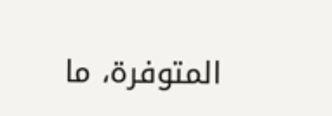المتوفرة، ما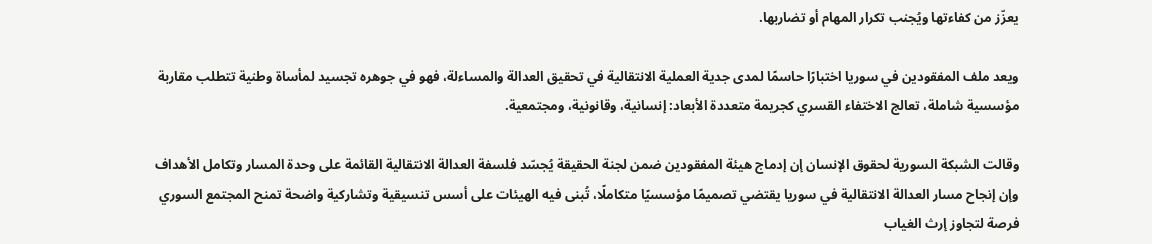يعزّز من كفاءتها ويُجنب تكرار المهام أو تضاربها.

ويعد ملف المفقودين في سوريا اختبارًا حاسمًا لمدى جدية العملية الانتقالية في تحقيق العدالة والمساءلة، فهو في جوهره تجسيد لمأساة وطنية تتطلب مقاربة مؤسسية شاملة، تعالج الاختفاء القسري كجريمة متعددة الأبعاد: إنسانية، وقانونية، ومجتمعية.

وقالت الشبكة السورية لحقوق الإنسان إن إدماج هيئة المفقودين ضمن لجنة الحقيقة يُجسّد فلسفة العدالة الانتقالية القائمة على وحدة المسار وتكامل الأهداف وإن إنجاح مسار العدالة الانتقالية في سوريا يقتضي تصميمًا مؤسسيًا متكاملًا، تُبنى فيه الهيئات على أسس تنسيقية وتشاركية واضحة تمنح المجتمع السوري فرصة لتجاوز إرث الغياب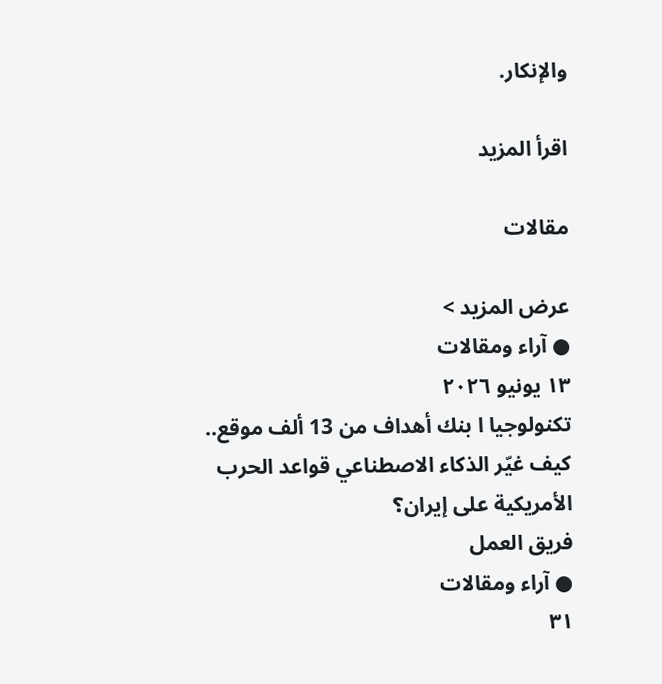والإنكار.

اقرأ المزيد

مقالات

عرض المزيد >
● آراء ومقالات
١٣ يونيو ٢٠٢٦
تكنولوجيا ا بنك أهداف من 13 ألف موقع.. كيف غيّر الذكاء الاصطناعي قواعد الحرب الأمريكية على إيران؟
فريق العمل
● آراء ومقالات
٣١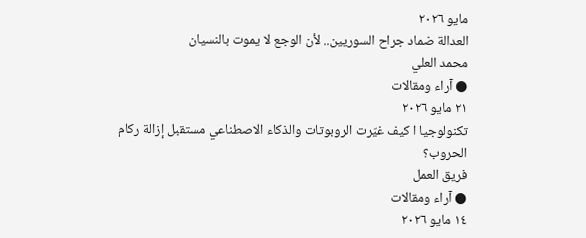مايو ٢٠٢٦
العدالة ضماد جراح السوريين.. لأن الوجع لا يموت بالنسيان
محمد العلي
● آراء ومقالات
٢١ مايو ٢٠٢٦
تكنولوجيا ا كيف غيّرت الروبوتات والذكاء الاصطناعي مستقبل إزالة ركام الحروب؟
فريق العمل
● آراء ومقالات
١٤ مايو ٢٠٢٦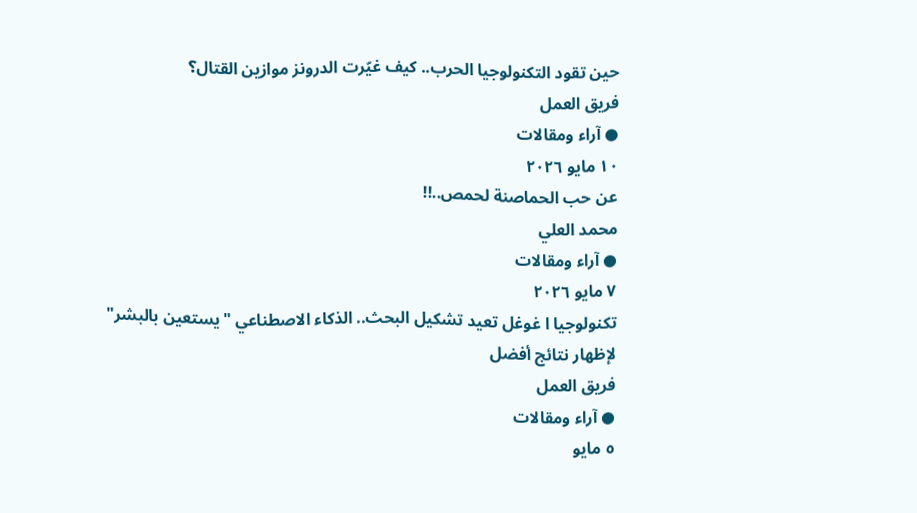حين تقود التكنولوجيا الحرب.. كيف غيّرت الدرونز موازين القتال؟
فريق العمل
● آراء ومقالات
١٠ مايو ٢٠٢٦
عن حب الحماصنة لحمص..!!
محمد العلي
● آراء ومقالات
٧ مايو ٢٠٢٦
تكنولوجيا ا غوغل تعيد تشكيل البحث.. الذكاء الاصطناعي "يستعين بالبشر" لإظهار نتائج أفضل
فريق العمل
● آراء ومقالات
٥ مايو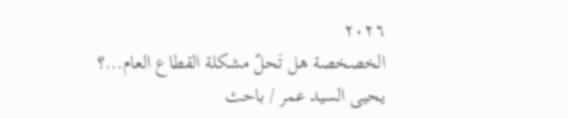٢٠٢٦
الخصخصة هل تَحلّ مشكلة القطاع العام...؟
يحيى السيد عمر / باحث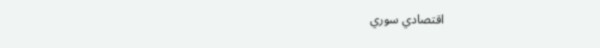اقتصادي سوري